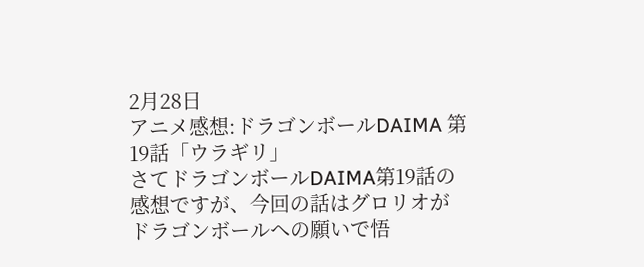2月28日
アニメ感想:ドラゴンボールDAIMA 第19話「ウラギリ」
さてドラゴンボールDAIMA第19話の感想ですが、今回の話はグロリオがドラゴンボールへの願いで悟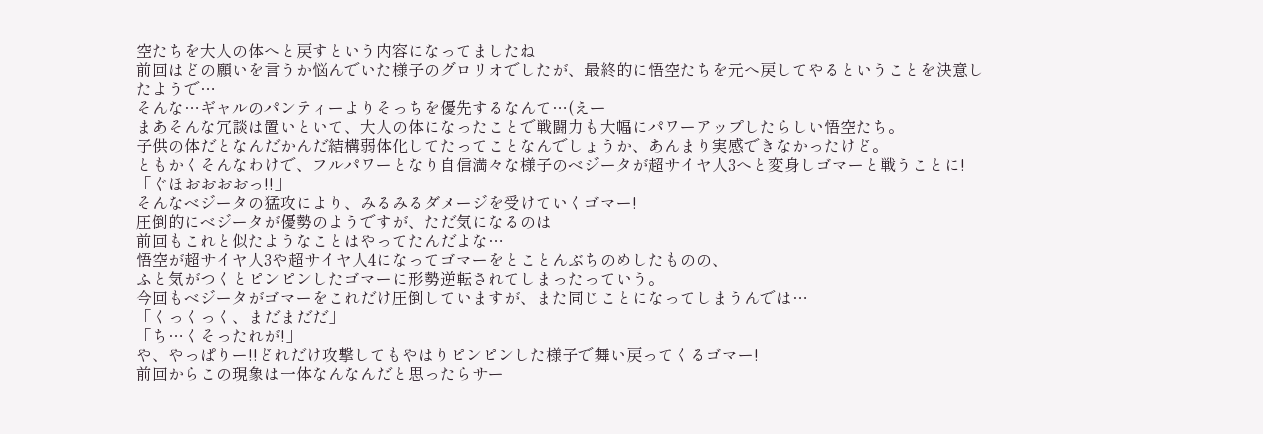空たちを大人の体へと戻すという内容になってましたね
前回はどの願いを言うか悩んでいた様子のグロリオでしたが、最終的に悟空たちを元へ戻してやるということを決意したようで…
そんな…ギャルのパンティーよりそっちを優先するなんて…(えー
まあそんな冗談は置いといて、大人の体になったことで戦闘力も大幅にパワーアップしたらしい悟空たち。
子供の体だとなんだかんだ結構弱体化してたってことなんでしょうか、あんまり実感できなかったけど。
ともかくそんなわけで、フルパワーとなり自信満々な様子のベジータが超サイヤ人3へと変身しゴマーと戦うことに!
「ぐほおおおおっ!!」
そんなベジータの猛攻により、みるみるダメージを受けていくゴマー!
圧倒的にベジータが優勢のようですが、ただ気になるのは
前回もこれと似たようなことはやってたんだよな…
悟空が超サイヤ人3や超サイヤ人4になってゴマーをとことんぶちのめしたものの、
ふと気がつくとピンピンしたゴマーに形勢逆転されてしまったっていう。
今回もベジータがゴマーをこれだけ圧倒していますが、また同じことになってしまうんでは…
「くっくっく、まだまだだ」
「ち…くそったれが!」
や、やっぱりー!!どれだけ攻撃してもやはりピンピンした様子で舞い戻ってくるゴマー!
前回からこの現象は一体なんなんだと思ったらサー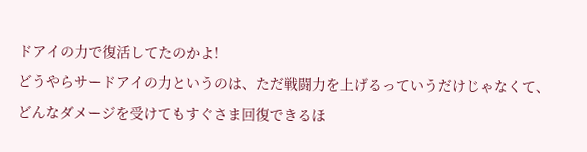ドアイの力で復活してたのかよ!
どうやらサードアイの力というのは、ただ戦闘力を上げるっていうだけじゃなくて、
どんなダメージを受けてもすぐさま回復できるほ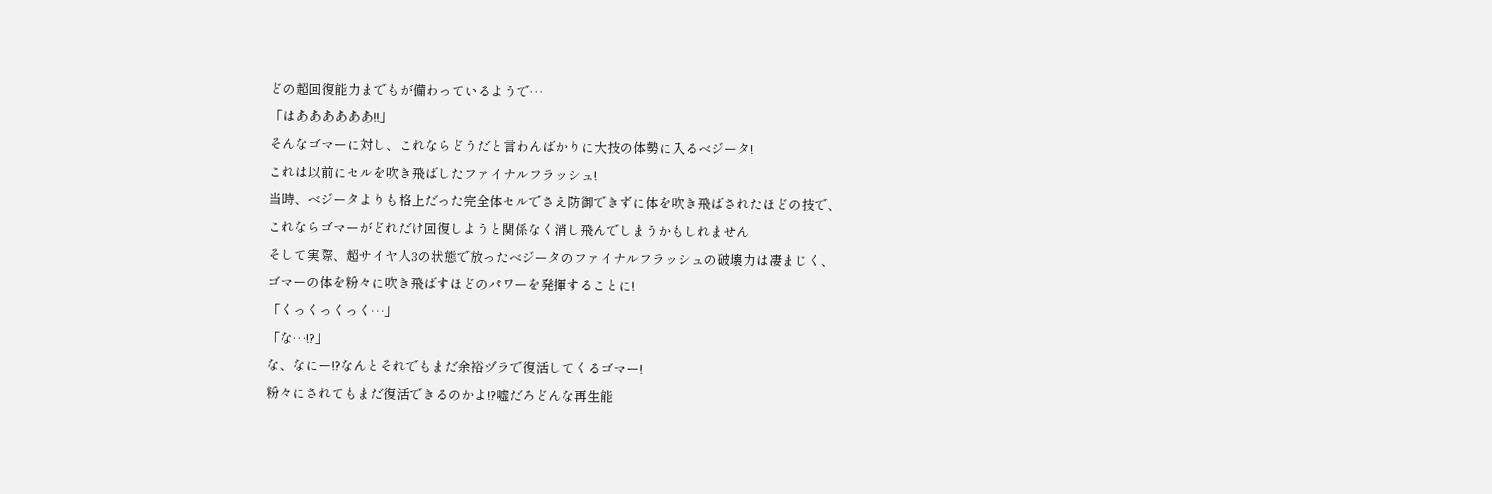どの超回復能力までもが備わっているようで…
「はああああああ!!」
そんなゴマーに対し、これならどうだと言わんばかりに大技の体勢に入るベジータ!
これは以前にセルを吹き飛ばしたファイナルフラッシュ!
当時、ベジータよりも格上だった完全体セルでさえ防御できずに体を吹き飛ばされたほどの技で、
これならゴマーがどれだけ回復しようと関係なく消し飛んでしまうかもしれません
そして実際、超サイヤ人3の状態で放ったベジータのファイナルフラッシュの破壊力は凄まじく、
ゴマーの体を粉々に吹き飛ばすほどのパワーを発揮することに!
「くっくっくっく…」
「な…!?」
な、なにー!?なんとそれでもまだ余裕ヅラで復活してくるゴマー!
粉々にされてもまだ復活できるのかよ!?嘘だろどんな再生能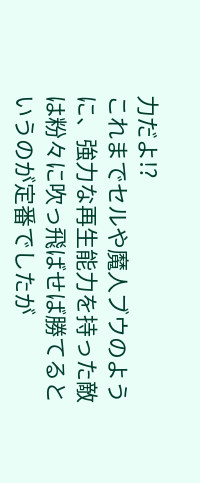力だよ!?
これまでセルや魔人ブウのように、強力な再生能力を持った敵は粉々に吹っ飛ばせば勝てるというのが定番でしたが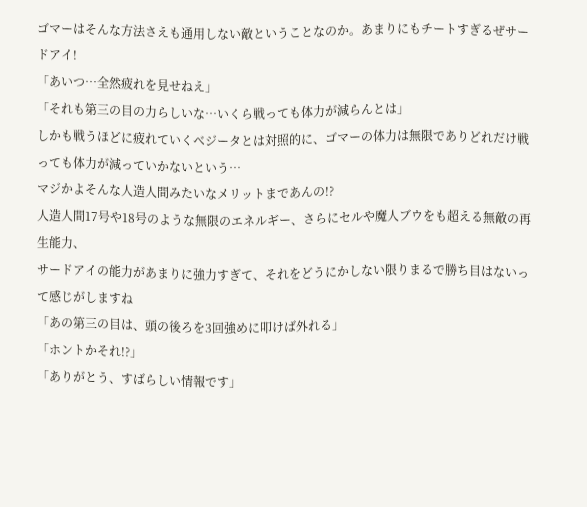ゴマーはそんな方法さえも通用しない敵ということなのか。あまりにもチートすぎるぜサードアイ!
「あいつ…全然疲れを見せねえ」
「それも第三の目の力らしいな…いくら戦っても体力が減らんとは」
しかも戦うほどに疲れていくベジータとは対照的に、ゴマーの体力は無限でありどれだけ戦っても体力が減っていかないという…
マジかよそんな人造人間みたいなメリットまであんの!?
人造人間17号や18号のような無限のエネルギー、さらにセルや魔人ブウをも超える無敵の再生能力、
サードアイの能力があまりに強力すぎて、それをどうにかしない限りまるで勝ち目はないって感じがしますね
「あの第三の目は、頭の後ろを3回強めに叩けば外れる」
「ホントかそれ!?」
「ありがとう、すばらしい情報です」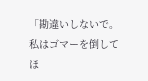「勘違いしないで。私はゴマーを倒してほ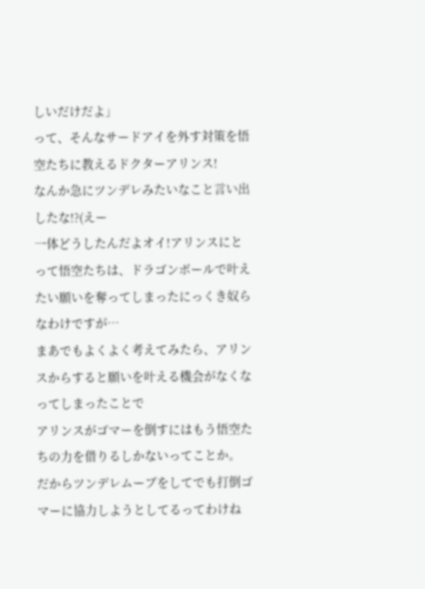しいだけだよ」
って、そんなサードアイを外す対策を悟空たちに教えるドクターアリンス!
なんか急にツンデレみたいなこと言い出したな!?(えー
一体どうしたんだよオイ!アリンスにとって悟空たちは、ドラゴンボールで叶えたい願いを奪ってしまったにっくき奴らなわけですが…
まあでもよくよく考えてみたら、アリンスからすると願いを叶える機会がなくなってしまったことで
アリンスがゴマーを倒すにはもう悟空たちの力を借りるしかないってことか。
だからツンデレムーブをしてでも打倒ゴマーに協力しようとしてるってわけね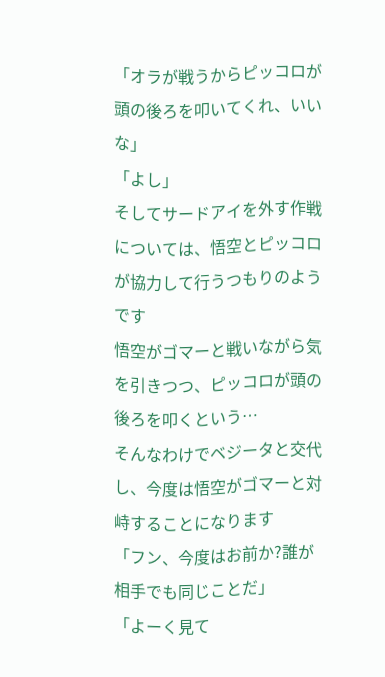「オラが戦うからピッコロが頭の後ろを叩いてくれ、いいな」
「よし」
そしてサードアイを外す作戦については、悟空とピッコロが協力して行うつもりのようです
悟空がゴマーと戦いながら気を引きつつ、ピッコロが頭の後ろを叩くという…
そんなわけでベジータと交代し、今度は悟空がゴマーと対峙することになります
「フン、今度はお前か?誰が相手でも同じことだ」
「よーく見て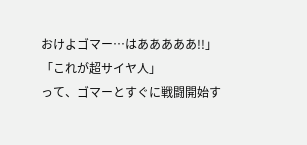おけよゴマー…はあああああ!!」
「これが超サイヤ人」
って、ゴマーとすぐに戦闘開始す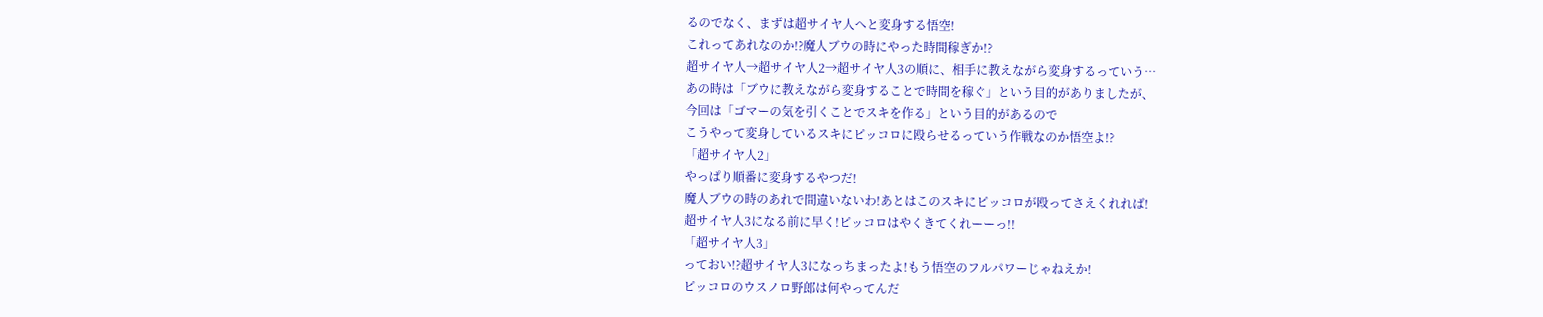るのでなく、まずは超サイヤ人へと変身する悟空!
これってあれなのか!?魔人ブウの時にやった時間稼ぎか!?
超サイヤ人→超サイヤ人2→超サイヤ人3の順に、相手に教えながら変身するっていう…
あの時は「ブウに教えながら変身することで時間を稼ぐ」という目的がありましたが、
今回は「ゴマーの気を引くことでスキを作る」という目的があるので
こうやって変身しているスキにピッコロに殴らせるっていう作戦なのか悟空よ!?
「超サイヤ人2」
やっぱり順番に変身するやつだ!
魔人ブウの時のあれで間違いないわ!あとはこのスキにピッコロが殴ってさえくれれば!
超サイヤ人3になる前に早く!ピッコロはやくきてくれーーっ!!
「超サイヤ人3」
っておい!?超サイヤ人3になっちまったよ!もう悟空のフルパワーじゃねえか!
ピッコロのウスノロ野郎は何やってんだ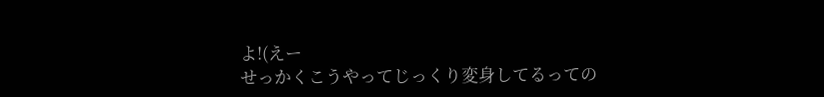よ!(えー
せっかくこうやってじっくり変身してるっての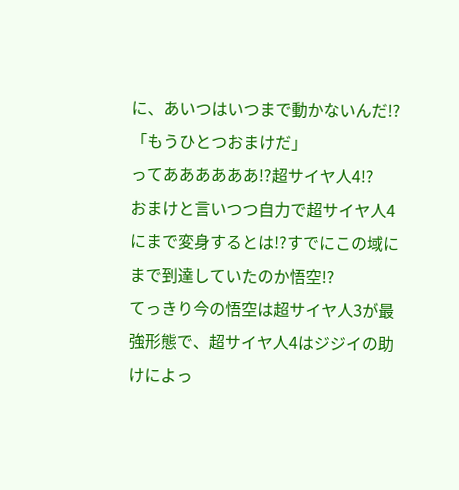に、あいつはいつまで動かないんだ!?
「もうひとつおまけだ」
ってああああああ!?超サイヤ人4!?
おまけと言いつつ自力で超サイヤ人4にまで変身するとは!?すでにこの域にまで到達していたのか悟空!?
てっきり今の悟空は超サイヤ人3が最強形態で、超サイヤ人4はジジイの助けによっ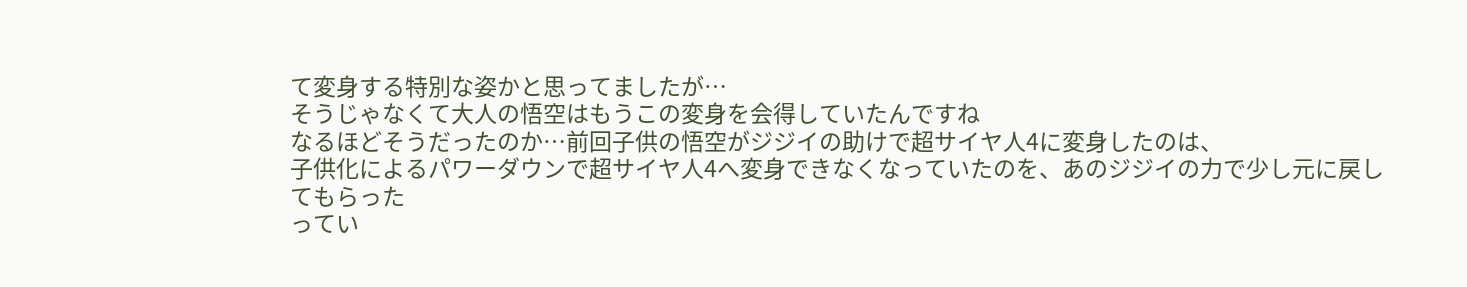て変身する特別な姿かと思ってましたが…
そうじゃなくて大人の悟空はもうこの変身を会得していたんですね
なるほどそうだったのか…前回子供の悟空がジジイの助けで超サイヤ人4に変身したのは、
子供化によるパワーダウンで超サイヤ人4へ変身できなくなっていたのを、あのジジイの力で少し元に戻してもらった
ってい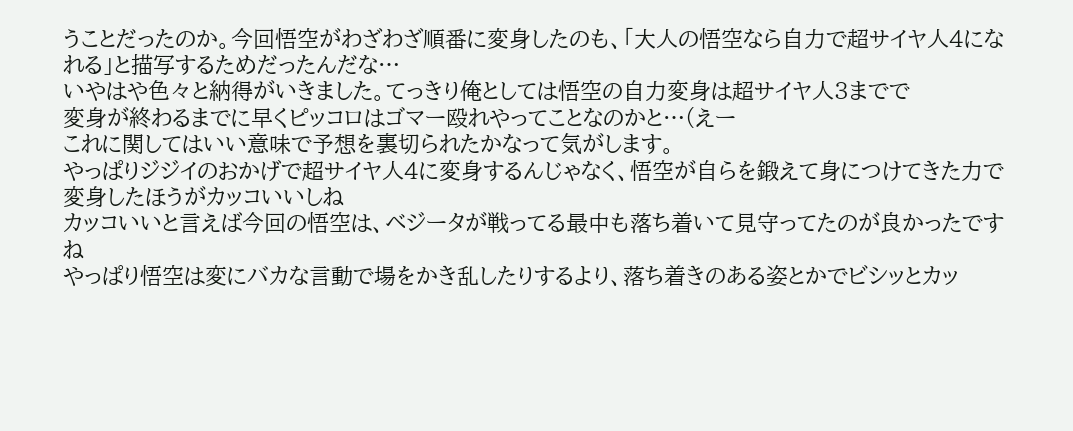うことだったのか。今回悟空がわざわざ順番に変身したのも、「大人の悟空なら自力で超サイヤ人4になれる」と描写するためだったんだな…
いやはや色々と納得がいきました。てっきり俺としては悟空の自力変身は超サイヤ人3までで
変身が終わるまでに早くピッコロはゴマー殴れやってことなのかと…(えー
これに関してはいい意味で予想を裏切られたかなって気がします。
やっぱりジジイのおかげで超サイヤ人4に変身するんじゃなく、悟空が自らを鍛えて身につけてきた力で変身したほうがカッコいいしね
カッコいいと言えば今回の悟空は、ベジータが戦ってる最中も落ち着いて見守ってたのが良かったですね
やっぱり悟空は変にバカな言動で場をかき乱したりするより、落ち着きのある姿とかでビシッとカッ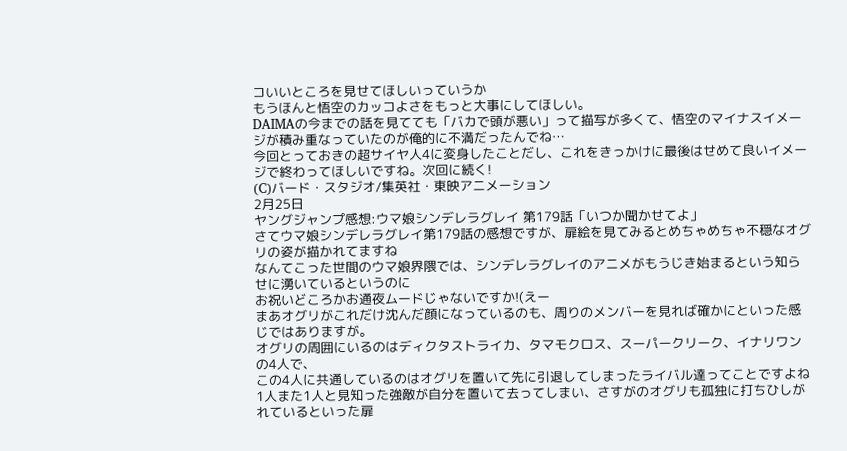コいいところを見せてほしいっていうか
もうほんと悟空のカッコよさをもっと大事にしてほしい。
DAIMAの今までの話を見てても「バカで頭が悪い」って描写が多くて、悟空のマイナスイメージが積み重なっていたのが俺的に不満だったんでね…
今回とっておきの超サイヤ人4に変身したことだし、これをきっかけに最後はせめて良いイメージで終わってほしいですね。次回に続く!
(C)バード・スタジオ/集英社・東映アニメーション
2月25日
ヤングジャンプ感想:ウマ娘シンデレラグレイ 第179話「いつか聞かせてよ」
さてウマ娘シンデレラグレイ第179話の感想ですが、扉絵を見てみるとめちゃめちゃ不穏なオグリの姿が描かれてますね
なんてこった世間のウマ娘界隈では、シンデレラグレイのアニメがもうじき始まるという知らせに湧いているというのに
お祝いどころかお通夜ムードじゃないですか!(えー
まあオグリがこれだけ沈んだ顔になっているのも、周りのメンバーを見れば確かにといった感じではありますが。
オグリの周囲にいるのはディクタストライカ、タマモクロス、スーパークリーク、イナリワンの4人で、
この4人に共通しているのはオグリを置いて先に引退してしまったライバル達ってことですよね
1人また1人と見知った強敵が自分を置いて去ってしまい、さすがのオグリも孤独に打ちひしがれているといった扉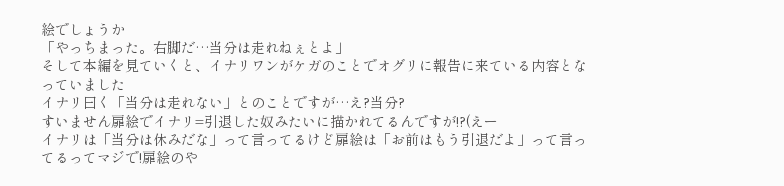絵でしょうか
「やっちまった。右脚だ…当分は走れねぇとよ」
そして本編を見ていくと、イナリワンがケガのことでオグリに報告に来ている内容となっていました
イナリ曰く「当分は走れない」とのことですが…え?当分?
すいません扉絵でイナリ=引退した奴みたいに描かれてるんですが!?(えー
イナリは「当分は休みだな」って言ってるけど扉絵は「お前はもう引退だよ」って言ってるってマジで!扉絵のや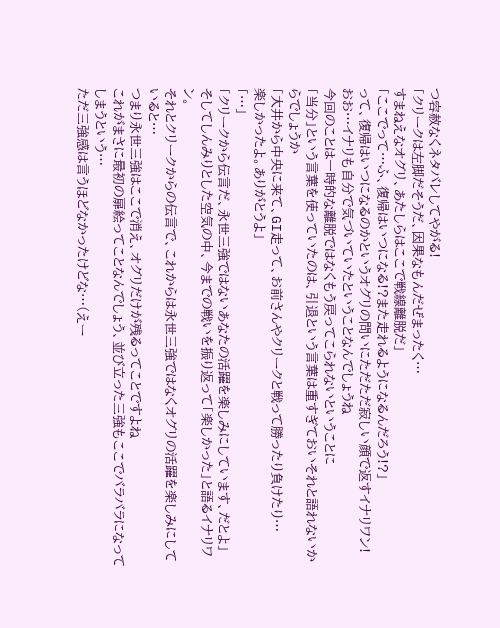つ容赦なくネタバレしてやがる!
「クリークは左脚だそうだ、因果なもんだぜまったく…
すまねえなオグリ、あたしらはここで戦線離脱だ」
「ここでって…ふ、復帰はいつになる!?また走れるようになるんだろう!?」
って、復帰はいつになるのかというオグリの問いにただただ寂しい顔で返すイナリワン!
おお…イナリも自分で気づいていたということなんでしょうね
今回のことは一時的な離脱ではなくもう戻ってこられないということに
「当分」という言葉を使っていたのは、引退という言葉は重すぎておいそれと語れないからでしょうか
「大井から中央に来て、GI走って、お前さんやクリークと戦って勝ったり負けたり…
楽しかったよ。ありがとうよ」
「…」
「クリークから伝言だ、永世三強ではないあなたの活躍を楽しみにしています、だとよ」
そしてしんみりとした空気の中、今までの戦いを振り返って「楽しかった」と語るイナリワン。
それとクリークからの伝言で、これからは永世三強ではなくオグリの活躍を楽しみにしていると…
つまり永世三強はここで消え、オグリだけが残るってことですよね
これがまさに最初の扉絵ってことなんでしょう、並び立った三強もここでバラバラになってしまうという…
ただ三強感は言うほどなかったけどな…(えー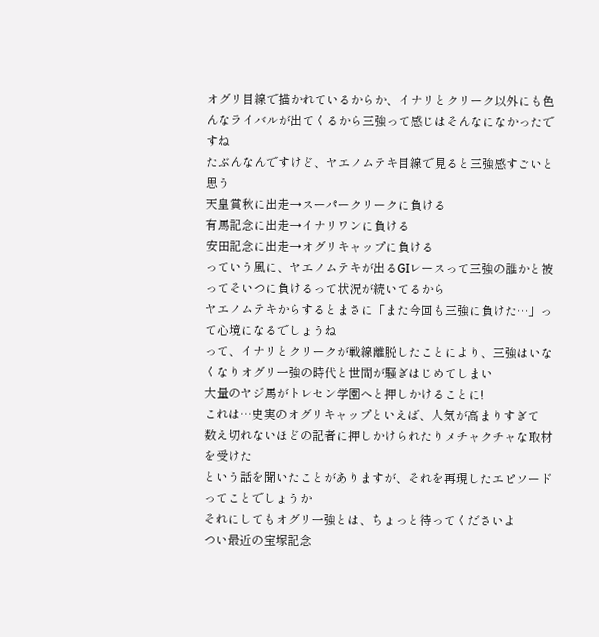オグリ目線で描かれているからか、イナリとクリーク以外にも色んなライバルが出てくるから三強って感じはそんなになかったですね
たぶんなんですけど、ヤエノムテキ目線で見ると三強感すごいと思う
天皇賞秋に出走→スーパークリークに負ける
有馬記念に出走→イナリワンに負ける
安田記念に出走→オグリキャップに負ける
っていう風に、ヤエノムテキが出るGIレースって三強の誰かと被ってそいつに負けるって状況が続いてるから
ヤエノムテキからするとまさに「また今回も三強に負けた…」って心境になるでしょうね
って、イナリとクリークが戦線離脱したことにより、三強はいなくなりオグリ一強の時代と世間が騒ぎはじめてしまい
大量のヤジ馬がトレセン学園へと押しかけることに!
これは…史実のオグリキャップといえば、人気が高まりすぎて
数え切れないほどの記者に押しかけられたりメチャクチャな取材を受けた
という話を聞いたことがありますが、それを再現したエピソードってことでしょうか
それにしてもオグリ一強とは、ちょっと待ってくださいよ
つい最近の宝塚記念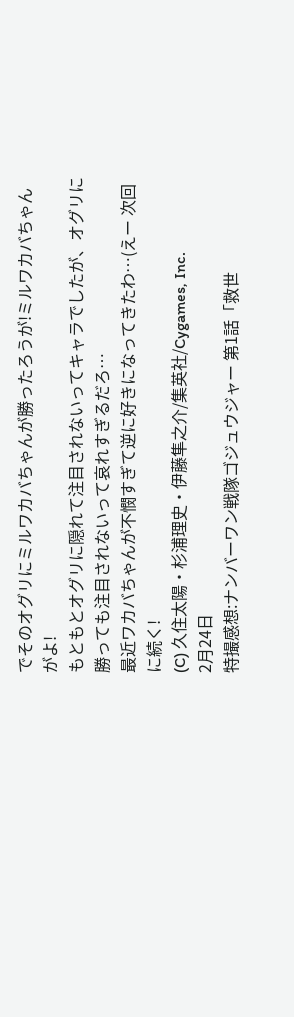でそのオグリにミルワカバちゃんが勝ったろうが!ミルワカバちゃんがよ!
もともとオグリに隠れて注目されないってキャラでしたが、オグリに勝っても注目されないって哀れすぎるだろ…
最近ワカバちゃんが不憫すぎて逆に好きになってきたわ…(えー 次回に続く!
(C) 久住太陽・杉浦理史・伊藤隼之介/集英社/Cygames, Inc.
2月24日
特撮感想:ナンバーワン戦隊ゴジュウジャー 第1話「救世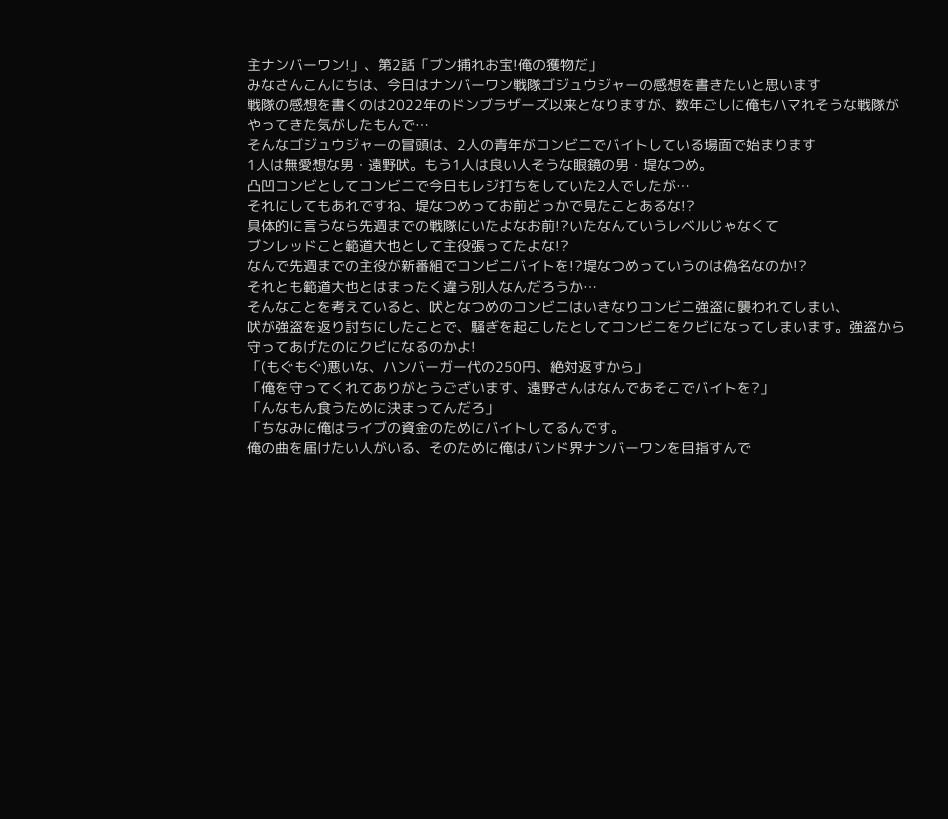主ナンバーワン!」、第2話「ブン捕れお宝!俺の獲物だ」
みなさんこんにちは、今日はナンバーワン戦隊ゴジュウジャーの感想を書きたいと思います
戦隊の感想を書くのは2022年のドンブラザーズ以来となりますが、数年ごしに俺もハマれそうな戦隊がやってきた気がしたもんで…
そんなゴジュウジャーの冒頭は、2人の青年がコンビニでバイトしている場面で始まります
1人は無愛想な男・遠野吠。もう1人は良い人そうな眼鏡の男・堤なつめ。
凸凹コンビとしてコンビニで今日もレジ打ちをしていた2人でしたが…
それにしてもあれですね、堤なつめってお前どっかで見たことあるな!?
具体的に言うなら先週までの戦隊にいたよなお前!?いたなんていうレベルじゃなくて
ブンレッドこと範道大也として主役張ってたよな!?
なんで先週までの主役が新番組でコンビニバイトを!?堤なつめっていうのは偽名なのか!?
それとも範道大也とはまったく違う別人なんだろうか…
そんなことを考えていると、吠となつめのコンビニはいきなりコンビニ強盗に襲われてしまい、
吠が強盗を返り討ちにしたことで、騒ぎを起こしたとしてコンビニをクビになってしまいます。強盗から守ってあげたのにクビになるのかよ!
「(もぐもぐ)悪いな、ハンバーガー代の250円、絶対返すから」
「俺を守ってくれてありがとうございます、遠野さんはなんであそこでバイトを?」
「んなもん食うために決まってんだろ」
「ちなみに俺はライブの資金のためにバイトしてるんです。
俺の曲を届けたい人がいる、そのために俺はバンド界ナンバーワンを目指すんで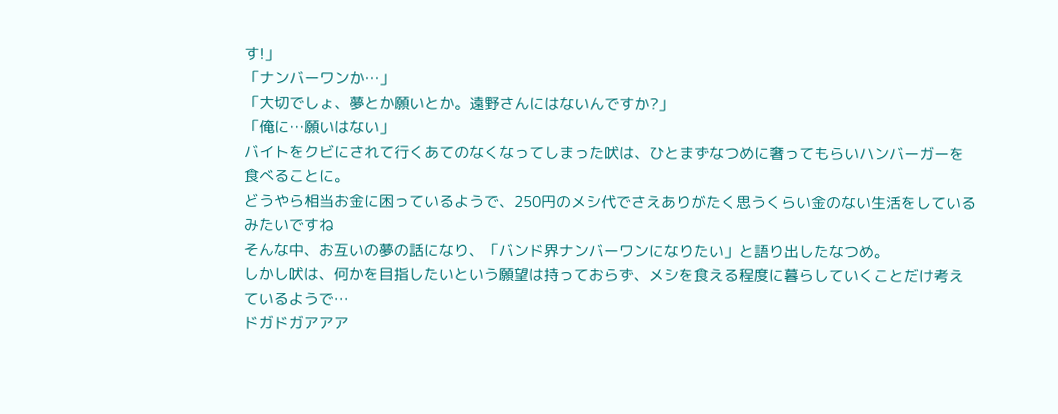す!」
「ナンバーワンか…」
「大切でしょ、夢とか願いとか。遠野さんにはないんですか?」
「俺に…願いはない」
バイトをクビにされて行くあてのなくなってしまった吠は、ひとまずなつめに奢ってもらいハンバーガーを食べることに。
どうやら相当お金に困っているようで、250円のメシ代でさえありがたく思うくらい金のない生活をしているみたいですね
そんな中、お互いの夢の話になり、「バンド界ナンバーワンになりたい」と語り出したなつめ。
しかし吠は、何かを目指したいという願望は持っておらず、メシを食える程度に暮らしていくことだけ考えているようで…
ドガドガアアア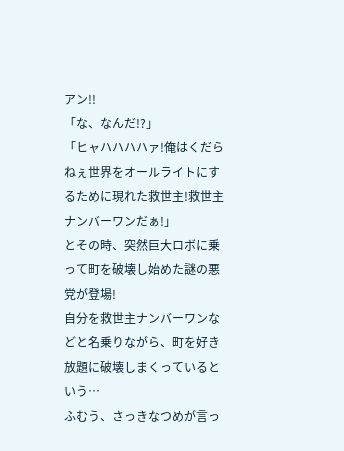アン!!
「な、なんだ!?」
「ヒャハハハハァ!俺はくだらねぇ世界をオールライトにするために現れた救世主!救世主ナンバーワンだぁ!」
とその時、突然巨大ロボに乗って町を破壊し始めた謎の悪党が登場!
自分を救世主ナンバーワンなどと名乗りながら、町を好き放題に破壊しまくっているという…
ふむう、さっきなつめが言っ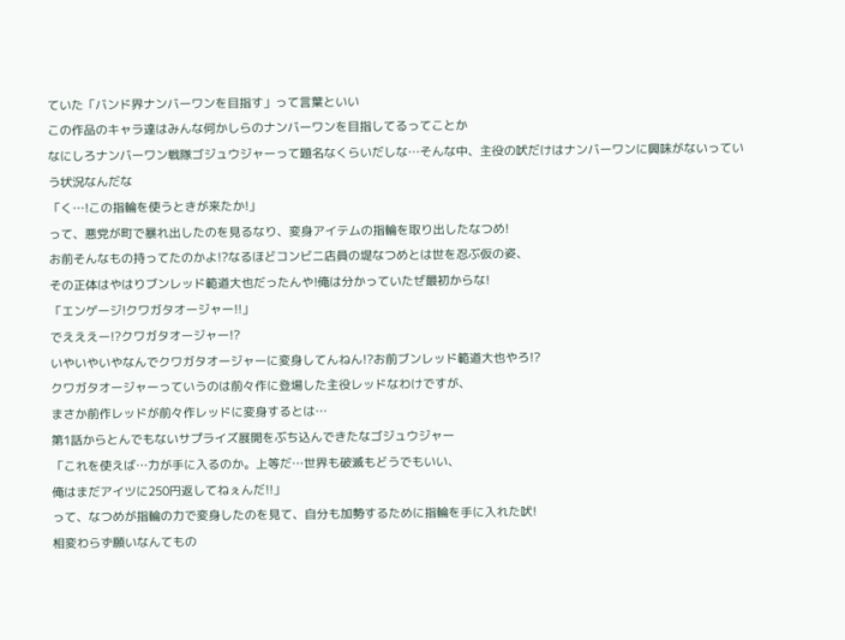ていた「バンド界ナンバーワンを目指す」って言葉といい
この作品のキャラ達はみんな何かしらのナンバーワンを目指してるってことか
なにしろナンバーワン戦隊ゴジュウジャーって題名なくらいだしな…そんな中、主役の吠だけはナンバーワンに興味がないっていう状況なんだな
「く…!この指輪を使うときが来たか!」
って、悪党が町で暴れ出したのを見るなり、変身アイテムの指輪を取り出したなつめ!
お前そんなもの持ってたのかよ!?なるほどコンビニ店員の堤なつめとは世を忍ぶ仮の姿、
その正体はやはりブンレッド範道大也だったんや!俺は分かっていたぜ最初からな!
「エンゲージ!クワガタオージャー!!」
でえええー!?クワガタオージャー!?
いやいやいやなんでクワガタオージャーに変身してんねん!?お前ブンレッド範道大也やろ!?
クワガタオージャーっていうのは前々作に登場した主役レッドなわけですが、
まさか前作レッドが前々作レッドに変身するとは…
第1話からとんでもないサプライズ展開をぶち込んできたなゴジュウジャー
「これを使えば…力が手に入るのか。上等だ…世界も破滅もどうでもいい、
俺はまだアイツに250円返してねぇんだ!!」
って、なつめが指輪の力で変身したのを見て、自分も加勢するために指輪を手に入れた吠!
相変わらず願いなんてもの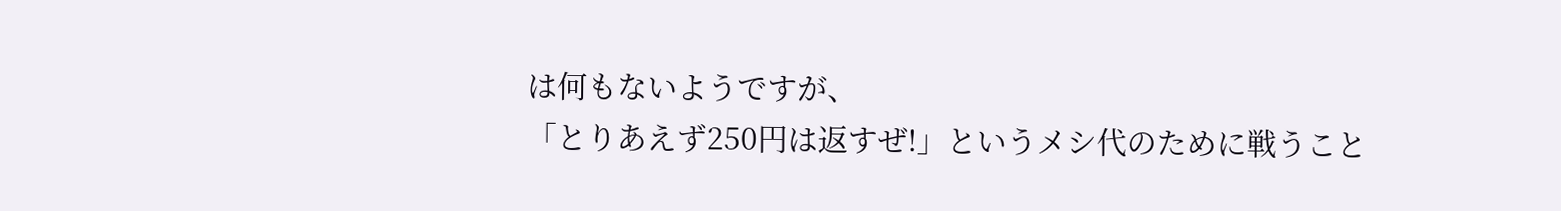は何もないようですが、
「とりあえず250円は返すぜ!」というメシ代のために戦うこと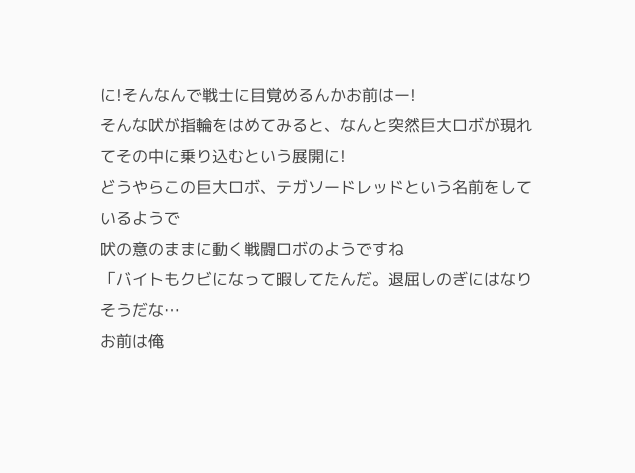に!そんなんで戦士に目覚めるんかお前はー!
そんな吠が指輪をはめてみると、なんと突然巨大ロボが現れてその中に乗り込むという展開に!
どうやらこの巨大ロボ、テガソードレッドという名前をしているようで
吠の意のままに動く戦闘ロボのようですね
「バイトもクビになって暇してたんだ。退屈しのぎにはなりそうだな…
お前は俺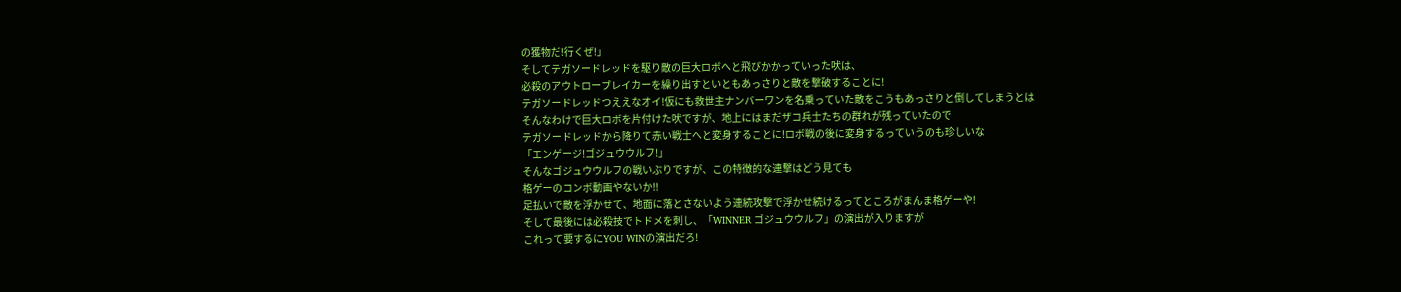の獲物だ!行くぜ!」
そしてテガソードレッドを駆り敵の巨大ロボへと飛びかかっていった吠は、
必殺のアウトローブレイカーを繰り出すといともあっさりと敵を撃破することに!
テガソードレッドつええなオイ!仮にも救世主ナンバーワンを名乗っていた敵をこうもあっさりと倒してしまうとは
そんなわけで巨大ロボを片付けた吠ですが、地上にはまだザコ兵士たちの群れが残っていたので
テガソードレッドから降りて赤い戦士へと変身することに!ロボ戦の後に変身するっていうのも珍しいな
「エンゲージ!ゴジュウウルフ!」
そんなゴジュウウルフの戦いぶりですが、この特徴的な連撃はどう見ても
格ゲーのコンボ動画やないか!!
足払いで敵を浮かせて、地面に落とさないよう連続攻撃で浮かせ続けるってところがまんま格ゲーや!
そして最後には必殺技でトドメを刺し、「WINNER ゴジュウウルフ」の演出が入りますが
これって要するにYOU WINの演出だろ!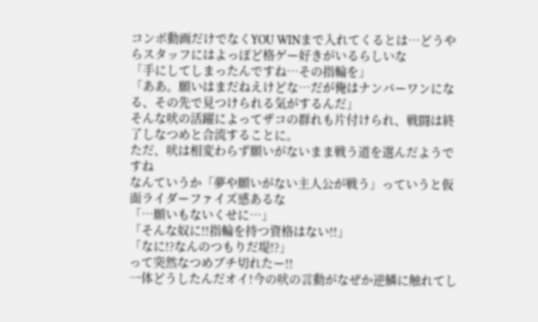コンボ動画だけでなくYOU WINまで入れてくるとは…どうやらスタッフにはよっぽど格ゲー好きがいるらしいな
「手にしてしまったんですね…その指輪を」
「ああ。願いはまだねえけどな…だが俺はナンバーワンになる、その先で見つけられる気がするんだ」
そんな吠の活躍によってザコの群れも片付けられ、戦闘は終了しなつめと合流することに。
ただ、吠は相変わらず願いがないまま戦う道を選んだようですね
なんていうか「夢や願いがない主人公が戦う」っていうと仮面ライダーファイズ感あるな
「…願いもないくせに…」
「そんな奴に!!指輪を持つ資格はない!!」
「なに!?なんのつもりだ堤!?」
って突然なつめブチ切れたー!!
一体どうしたんだオイ!今の吠の言動がなぜか逆鱗に触れてし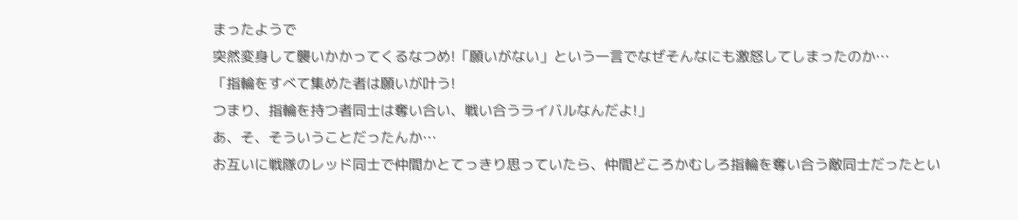まったようで
突然変身して襲いかかってくるなつめ!「願いがない」という一言でなぜそんなにも激怒してしまったのか…
「指輪をすべて集めた者は願いが叶う!
つまり、指輪を持つ者同士は奪い合い、戦い合うライバルなんだよ!」
あ、そ、そういうことだったんか…
お互いに戦隊のレッド同士で仲間かとてっきり思っていたら、仲間どころかむしろ指輪を奪い合う敵同士だったとい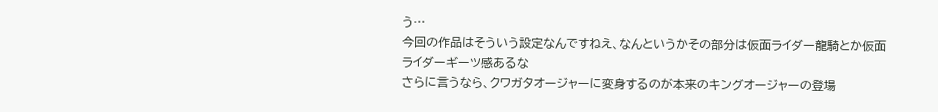う…
今回の作品はそういう設定なんですねえ、なんというかその部分は仮面ライダー龍騎とか仮面ライダーギーツ感あるな
さらに言うなら、クワガタオージャーに変身するのが本来のキングオージャーの登場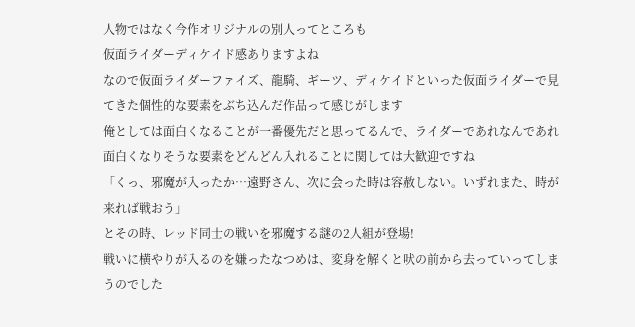人物ではなく今作オリジナルの別人ってところも
仮面ライダーディケイド感ありますよね
なので仮面ライダーファイズ、龍騎、ギーツ、ディケイドといった仮面ライダーで見てきた個性的な要素をぶち込んだ作品って感じがします
俺としては面白くなることが一番優先だと思ってるんで、ライダーであれなんであれ面白くなりそうな要素をどんどん入れることに関しては大歓迎ですね
「くっ、邪魔が入ったか…遠野さん、次に会った時は容赦しない。いずれまた、時が来れば戦おう」
とその時、レッド同士の戦いを邪魔する謎の2人組が登場!
戦いに横やりが入るのを嫌ったなつめは、変身を解くと吠の前から去っていってしまうのでした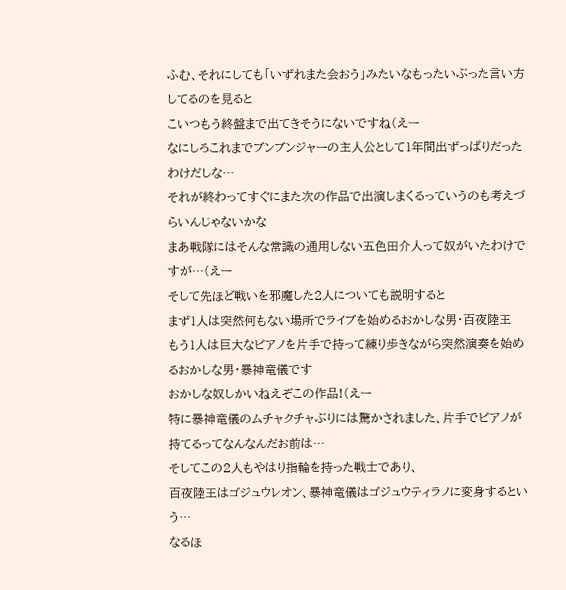ふむ、それにしても「いずれまた会おう」みたいなもったいぶった言い方してるのを見ると
こいつもう終盤まで出てきそうにないですね(えー
なにしろこれまでブンブンジャーの主人公として1年間出ずっぱりだったわけだしな…
それが終わってすぐにまた次の作品で出演しまくるっていうのも考えづらいんじゃないかな
まあ戦隊にはそんな常識の通用しない五色田介人って奴がいたわけですが…(えー
そして先ほど戦いを邪魔した2人についても説明すると
まず1人は突然何もない場所でライブを始めるおかしな男・百夜陸王
もう1人は巨大なピアノを片手で持って練り歩きながら突然演奏を始めるおかしな男・暴神竜儀です
おかしな奴しかいねえぞこの作品!(えー
特に暴神竜儀のムチャクチャぶりには驚かされました、片手でピアノが持てるってなんなんだお前は…
そしてこの2人もやはり指輪を持った戦士であり、
百夜陸王はゴジュウレオン、暴神竜儀はゴジュウティラノに変身するという…
なるほ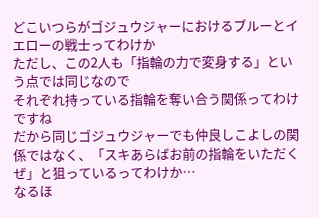どこいつらがゴジュウジャーにおけるブルーとイエローの戦士ってわけか
ただし、この2人も「指輪の力で変身する」という点では同じなので
それぞれ持っている指輪を奪い合う関係ってわけですね
だから同じゴジュウジャーでも仲良しこよしの関係ではなく、「スキあらばお前の指輪をいただくぜ」と狙っているってわけか…
なるほ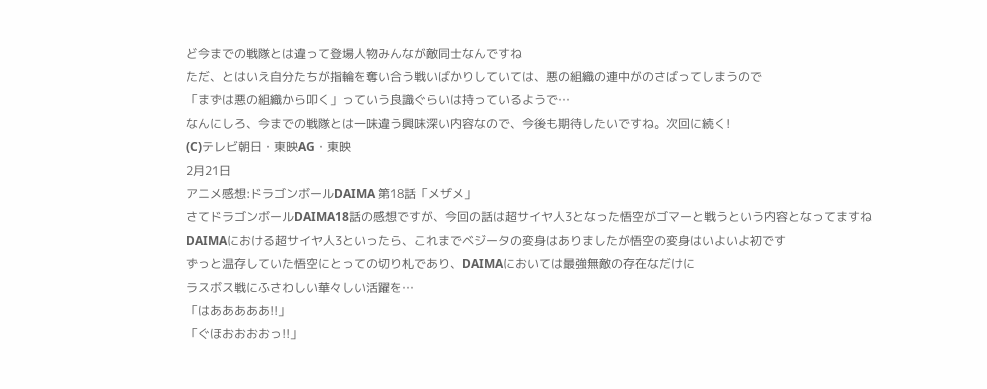ど今までの戦隊とは違って登場人物みんなが敵同士なんですね
ただ、とはいえ自分たちが指輪を奪い合う戦いばかりしていては、悪の組織の連中がのさばってしまうので
「まずは悪の組織から叩く」っていう良識ぐらいは持っているようで…
なんにしろ、今までの戦隊とは一味違う興味深い内容なので、今後も期待したいですね。次回に続く!
(C)テレビ朝日・東映AG・東映
2月21日
アニメ感想:ドラゴンボールDAIMA 第18話「メザメ」
さてドラゴンボールDAIMA18話の感想ですが、今回の話は超サイヤ人3となった悟空がゴマーと戦うという内容となってますね
DAIMAにおける超サイヤ人3といったら、これまでベジータの変身はありましたが悟空の変身はいよいよ初です
ずっと温存していた悟空にとっての切り札であり、DAIMAにおいては最強無敵の存在なだけに
ラスボス戦にふさわしい華々しい活躍を…
「はあああああ!!」
「ぐほおおおおっ!!」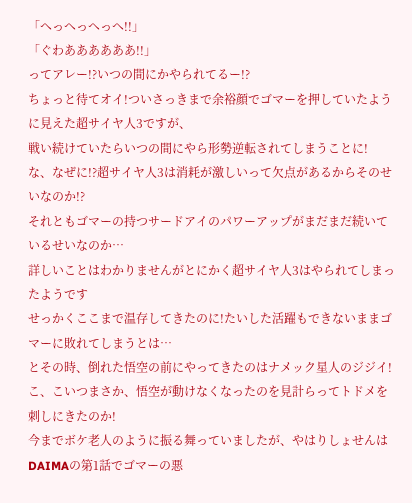「へっへっへっへ!!」
「ぐわああああああ!!」
ってアレー!?いつの間にかやられてるー!?
ちょっと待てオイ!ついさっきまで余裕顔でゴマーを押していたように見えた超サイヤ人3ですが、
戦い続けていたらいつの間にやら形勢逆転されてしまうことに!
な、なぜに!?超サイヤ人3は消耗が激しいって欠点があるからそのせいなのか!?
それともゴマーの持つサードアイのパワーアップがまだまだ続いているせいなのか…
詳しいことはわかりませんがとにかく超サイヤ人3はやられてしまったようです
せっかくここまで温存してきたのに!たいした活躍もできないままゴマーに敗れてしまうとは…
とその時、倒れた悟空の前にやってきたのはナメック星人のジジイ!
こ、こいつまさか、悟空が動けなくなったのを見計らってトドメを刺しにきたのか!
今までボケ老人のように振る舞っていましたが、やはりしょせんはDAIMAの第1話でゴマーの悪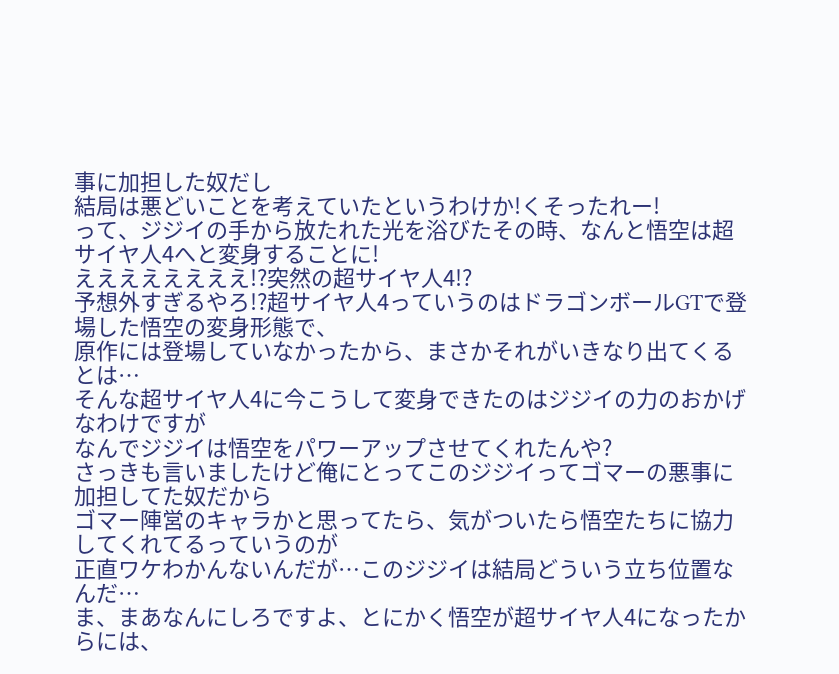事に加担した奴だし
結局は悪どいことを考えていたというわけか!くそったれー!
って、ジジイの手から放たれた光を浴びたその時、なんと悟空は超サイヤ人4へと変身することに!
ええええええええ!?突然の超サイヤ人4!?
予想外すぎるやろ!?超サイヤ人4っていうのはドラゴンボールGTで登場した悟空の変身形態で、
原作には登場していなかったから、まさかそれがいきなり出てくるとは…
そんな超サイヤ人4に今こうして変身できたのはジジイの力のおかげなわけですが
なんでジジイは悟空をパワーアップさせてくれたんや?
さっきも言いましたけど俺にとってこのジジイってゴマーの悪事に加担してた奴だから
ゴマー陣営のキャラかと思ってたら、気がついたら悟空たちに協力してくれてるっていうのが
正直ワケわかんないんだが…このジジイは結局どういう立ち位置なんだ…
ま、まあなんにしろですよ、とにかく悟空が超サイヤ人4になったからには、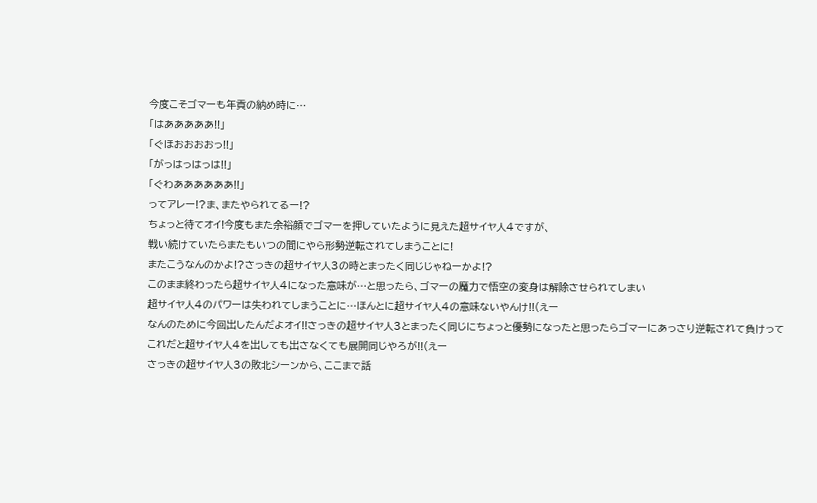今度こそゴマーも年貢の納め時に…
「はあああああ!!」
「ぐほおおおおっ!!」
「がっはっはっは!!」
「ぐわああああああ!!」
ってアレー!?ま、またやられてるー!?
ちょっと待てオイ!今度もまた余裕顔でゴマーを押していたように見えた超サイヤ人4ですが、
戦い続けていたらまたもいつの間にやら形勢逆転されてしまうことに!
またこうなんのかよ!?さっきの超サイヤ人3の時とまったく同じじゃねーかよ!?
このまま終わったら超サイヤ人4になった意味が…と思ったら、ゴマーの魔力で悟空の変身は解除させられてしまい
超サイヤ人4のパワーは失われてしまうことに…ほんとに超サイヤ人4の意味ないやんけ!!(えー
なんのために今回出したんだよオイ!!さっきの超サイヤ人3とまったく同じにちょっと優勢になったと思ったらゴマーにあっさり逆転されて負けって
これだと超サイヤ人4を出しても出さなくても展開同じやろが!!(えー
さっきの超サイヤ人3の敗北シーンから、ここまで話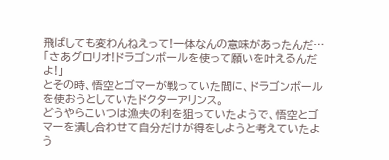飛ばしても変わんねえって!一体なんの意味があったんだ…
「さあグロリオ!ドラゴンボールを使って願いを叶えるんだよ!」
とその時、悟空とゴマーが戦っていた間に、ドラゴンボールを使おうとしていたドクターアリンス。
どうやらこいつは漁夫の利を狙っていたようで、悟空とゴマーを潰し合わせて自分だけが得をしようと考えていたよう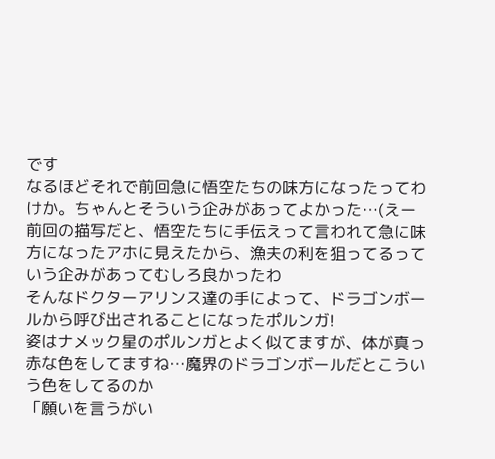です
なるほどそれで前回急に悟空たちの味方になったってわけか。ちゃんとそういう企みがあってよかった…(えー
前回の描写だと、悟空たちに手伝えって言われて急に味方になったアホに見えたから、漁夫の利を狙ってるっていう企みがあってむしろ良かったわ
そんなドクターアリンス達の手によって、ドラゴンボールから呼び出されることになったポルンガ!
姿はナメック星のポルンガとよく似てますが、体が真っ赤な色をしてますね…魔界のドラゴンボールだとこういう色をしてるのか
「願いを言うがい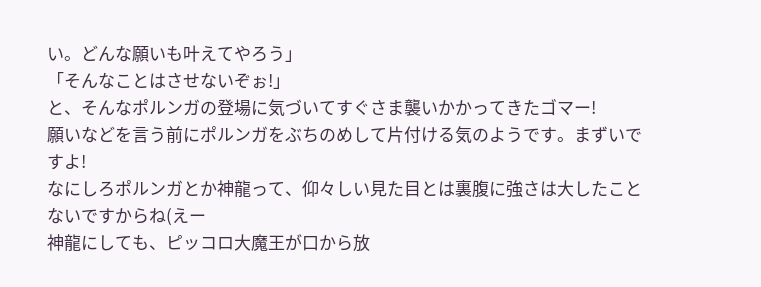い。どんな願いも叶えてやろう」
「そんなことはさせないぞぉ!」
と、そんなポルンガの登場に気づいてすぐさま襲いかかってきたゴマー!
願いなどを言う前にポルンガをぶちのめして片付ける気のようです。まずいですよ!
なにしろポルンガとか神龍って、仰々しい見た目とは裏腹に強さは大したことないですからね(えー
神龍にしても、ピッコロ大魔王が口から放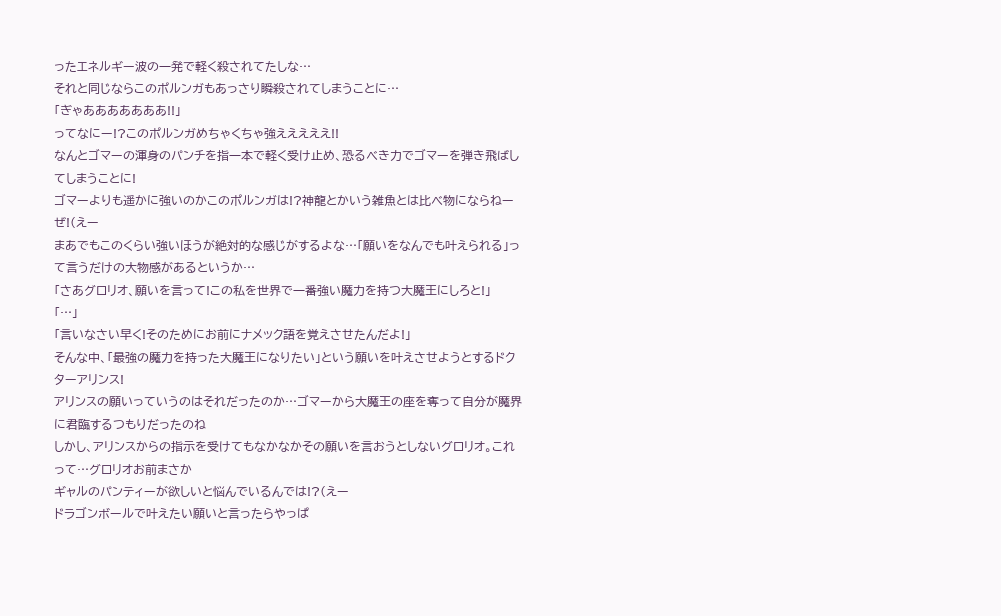ったエネルギー波の一発で軽く殺されてたしな…
それと同じならこのポルンガもあっさり瞬殺されてしまうことに…
「ぎゃあああああああ!!」
ってなにー!?このポルンガめちゃくちゃ強えええええ!!
なんとゴマーの渾身のパンチを指一本で軽く受け止め、恐るべき力でゴマーを弾き飛ばしてしまうことに!
ゴマーよりも遥かに強いのかこのポルンガは!?神龍とかいう雑魚とは比べ物にならねーぜ!(えー
まあでもこのくらい強いほうが絶対的な感じがするよな…「願いをなんでも叶えられる」って言うだけの大物感があるというか…
「さあグロリオ、願いを言って!この私を世界で一番強い魔力を持つ大魔王にしろと!」
「…」
「言いなさい早く!そのためにお前にナメック語を覚えさせたんだよ!」
そんな中、「最強の魔力を持った大魔王になりたい」という願いを叶えさせようとするドクターアリンス!
アリンスの願いっていうのはそれだったのか…ゴマーから大魔王の座を奪って自分が魔界に君臨するつもりだったのね
しかし、アリンスからの指示を受けてもなかなかその願いを言おうとしないグロリオ。これって…グロリオお前まさか
ギャルのパンティーが欲しいと悩んでいるんでは!?(えー
ドラゴンボールで叶えたい願いと言ったらやっぱ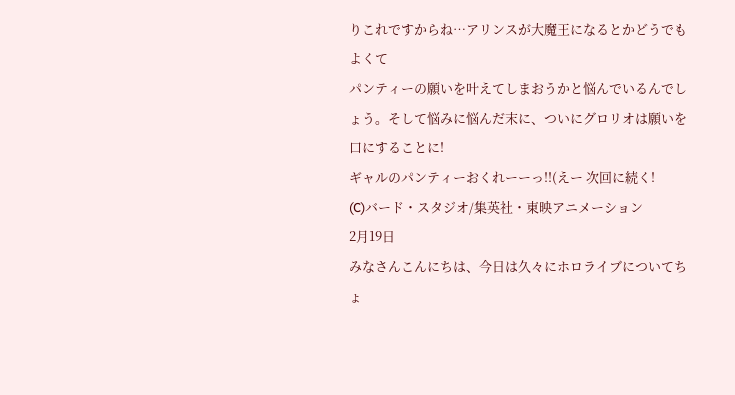りこれですからね…アリンスが大魔王になるとかどうでもよくて
パンティーの願いを叶えてしまおうかと悩んでいるんでしょう。そして悩みに悩んだ末に、ついにグロリオは願いを口にすることに!
ギャルのパンティーおくれーーっ!!(えー 次回に続く!
(C)バード・スタジオ/集英社・東映アニメーション
2月19日
みなさんこんにちは、今日は久々にホロライブについてちょ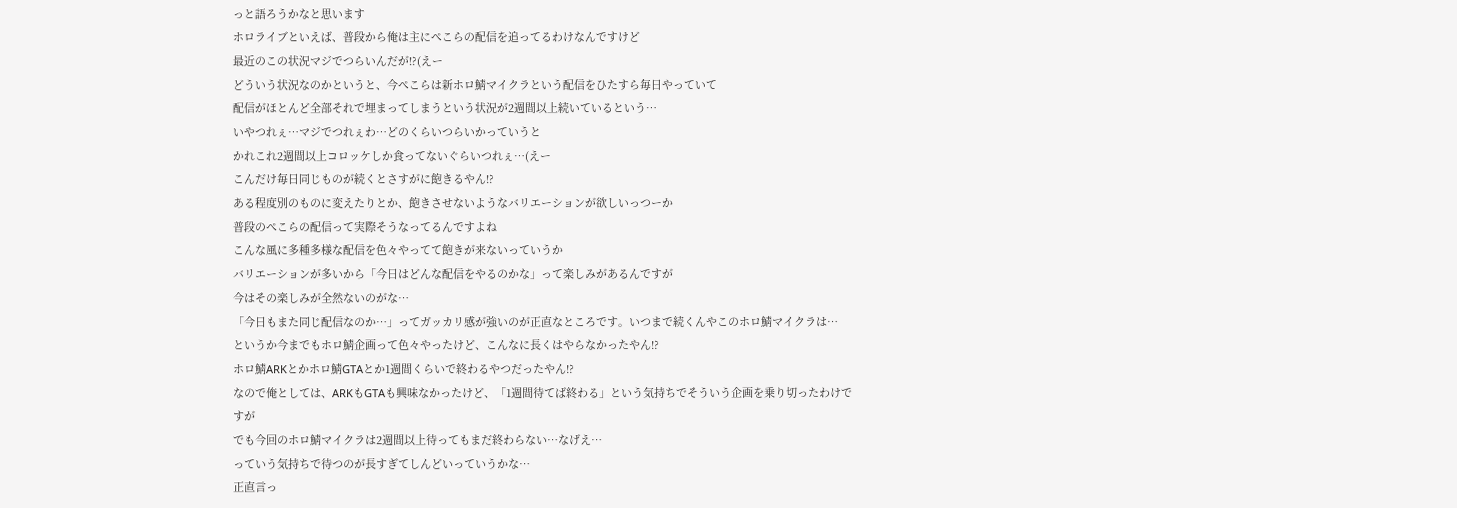っと語ろうかなと思います
ホロライブといえば、普段から俺は主にぺこらの配信を追ってるわけなんですけど
最近のこの状況マジでつらいんだが!?(えー
どういう状況なのかというと、今ぺこらは新ホロ鯖マイクラという配信をひたすら毎日やっていて
配信がほとんど全部それで埋まってしまうという状況が2週間以上続いているという…
いやつれぇ…マジでつれぇわ…どのくらいつらいかっていうと
かれこれ2週間以上コロッケしか食ってないぐらいつれぇ…(えー
こんだけ毎日同じものが続くとさすがに飽きるやん!?
ある程度別のものに変えたりとか、飽きさせないようなバリエーションが欲しいっつーか
普段のぺこらの配信って実際そうなってるんですよね
こんな風に多種多様な配信を色々やってて飽きが来ないっていうか
バリエーションが多いから「今日はどんな配信をやるのかな」って楽しみがあるんですが
今はその楽しみが全然ないのがな…
「今日もまた同じ配信なのか…」ってガッカリ感が強いのが正直なところです。いつまで続くんやこのホロ鯖マイクラは…
というか今までもホロ鯖企画って色々やったけど、こんなに長くはやらなかったやん!?
ホロ鯖ARKとかホロ鯖GTAとか1週間くらいで終わるやつだったやん!?
なので俺としては、ARKもGTAも興味なかったけど、「1週間待てば終わる」という気持ちでそういう企画を乗り切ったわけですが
でも今回のホロ鯖マイクラは2週間以上待ってもまだ終わらない…なげえ…
っていう気持ちで待つのが長すぎてしんどいっていうかな…
正直言っ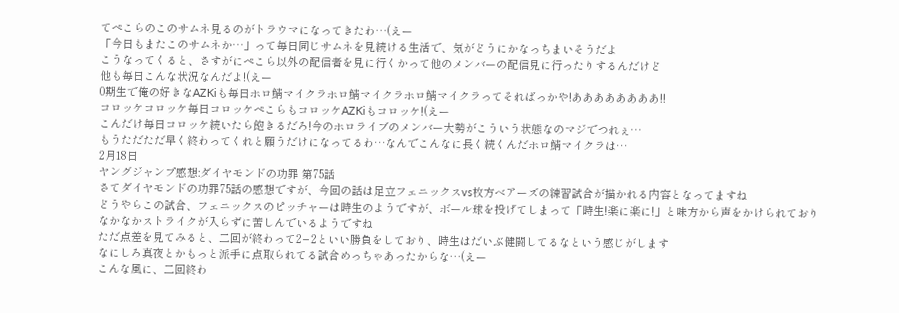てぺこらのこのサムネ見るのがトラウマになってきたわ…(えー
「今日もまたこのサムネか…」って毎日同じサムネを見続ける生活で、気がどうにかなっちまいそうだよ
こうなってくると、さすがにぺこら以外の配信者を見に行くかって他のメンバーの配信見に行ったりするんだけど
他も毎日こんな状況なんだよ!(えー
0期生で俺の好きなAZKiも毎日ホロ鯖マイクラホロ鯖マイクラホロ鯖マイクラってそればっかや!ああああああああ!!
コロッケコロッケ毎日コロッケぺこらもコロッケAZKiもコロッケ!(えー
こんだけ毎日コロッケ続いたら飽きるだろ!今のホロライブのメンバー大勢がこういう状態なのマジでつれぇ…
もうただただ早く終わってくれと願うだけになってるわ…なんでこんなに長く続くんだホロ鯖マイクラは…
2月18日
ヤングジャンプ感想:ダイヤモンドの功罪 第75話
さてダイヤモンドの功罪75話の感想ですが、今回の話は足立フェニックスvs枚方ベアーズの練習試合が描かれる内容となってますね
どうやらこの試合、フェニックスのピッチャーは時生のようですが、ボール球を投げてしまって「時生!楽に楽に!」と味方から声をかけられており
なかなかストライクが入らずに苦しんでいるようですね
ただ点差を見てみると、二回が終わって2−2といい勝負をしており、時生はだいぶ健闘してるなという感じがします
なにしろ真夜とかもっと派手に点取られてる試合めっちゃあったからな…(えー
こんな風に、二回終わ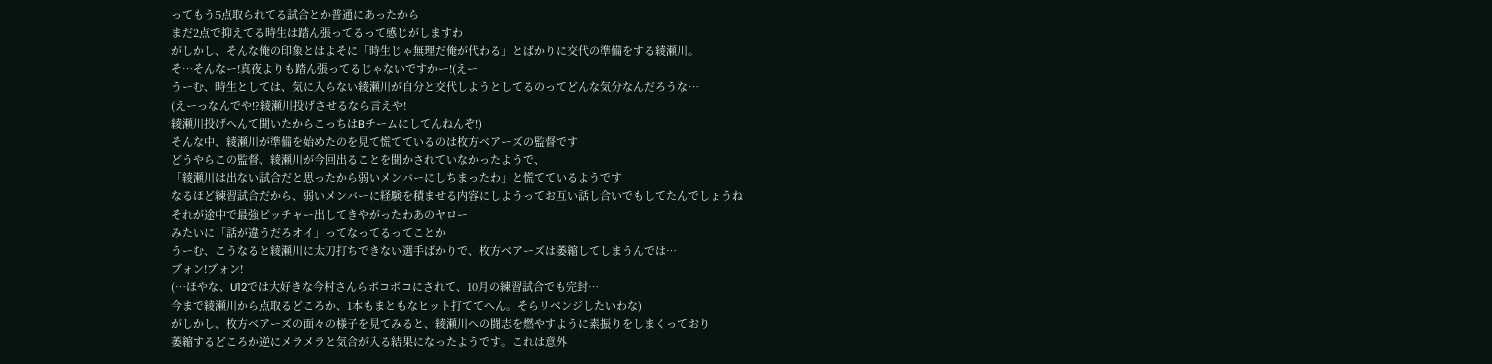ってもう5点取られてる試合とか普通にあったから
まだ2点で抑えてる時生は踏ん張ってるって感じがしますわ
がしかし、そんな俺の印象とはよそに「時生じゃ無理だ俺が代わる」とばかりに交代の準備をする綾瀬川。
そ…そんなー!真夜よりも踏ん張ってるじゃないですかー!(えー
うーむ、時生としては、気に入らない綾瀬川が自分と交代しようとしてるのってどんな気分なんだろうな…
(えーっなんでや!?綾瀬川投げさせるなら言えや!
綾瀬川投げへんて聞いたからこっちはBチームにしてんねんぞ!)
そんな中、綾瀬川が準備を始めたのを見て慌てているのは枚方ベアーズの監督です
どうやらこの監督、綾瀬川が今回出ることを聞かされていなかったようで、
「綾瀬川は出ない試合だと思ったから弱いメンバーにしちまったわ」と慌てているようです
なるほど練習試合だから、弱いメンバーに経験を積ませる内容にしようってお互い話し合いでもしてたんでしょうね
それが途中で最強ピッチャー出してきやがったわあのヤロー
みたいに「話が違うだろオイ」ってなってるってことか
うーむ、こうなると綾瀬川に太刀打ちできない選手ばかりで、枚方ベアーズは萎縮してしまうんでは…
ブォン!ブォン!
(…ほやな、U12では大好きな今村さんらボコボコにされて、10月の練習試合でも完封…
今まで綾瀬川から点取るどころか、1本もまともなヒット打ててへん。そらリベンジしたいわな)
がしかし、枚方ベアーズの面々の様子を見てみると、綾瀬川への闘志を燃やすように素振りをしまくっており
萎縮するどころか逆にメラメラと気合が入る結果になったようです。これは意外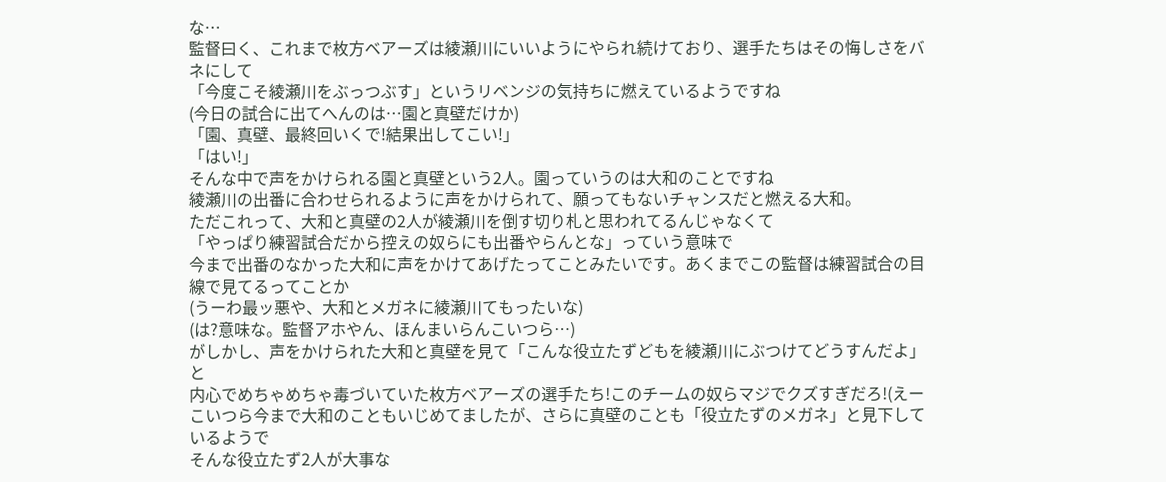な…
監督曰く、これまで枚方ベアーズは綾瀬川にいいようにやられ続けており、選手たちはその悔しさをバネにして
「今度こそ綾瀬川をぶっつぶす」というリベンジの気持ちに燃えているようですね
(今日の試合に出てへんのは…園と真壁だけか)
「園、真壁、最終回いくで!結果出してこい!」
「はい!」
そんな中で声をかけられる園と真壁という2人。園っていうのは大和のことですね
綾瀬川の出番に合わせられるように声をかけられて、願ってもないチャンスだと燃える大和。
ただこれって、大和と真壁の2人が綾瀬川を倒す切り札と思われてるんじゃなくて
「やっぱり練習試合だから控えの奴らにも出番やらんとな」っていう意味で
今まで出番のなかった大和に声をかけてあげたってことみたいです。あくまでこの監督は練習試合の目線で見てるってことか
(うーわ最ッ悪や、大和とメガネに綾瀬川てもったいな)
(は?意味な。監督アホやん、ほんまいらんこいつら…)
がしかし、声をかけられた大和と真壁を見て「こんな役立たずどもを綾瀬川にぶつけてどうすんだよ」と
内心でめちゃめちゃ毒づいていた枚方ベアーズの選手たち!このチームの奴らマジでクズすぎだろ!(えー
こいつら今まで大和のこともいじめてましたが、さらに真壁のことも「役立たずのメガネ」と見下しているようで
そんな役立たず2人が大事な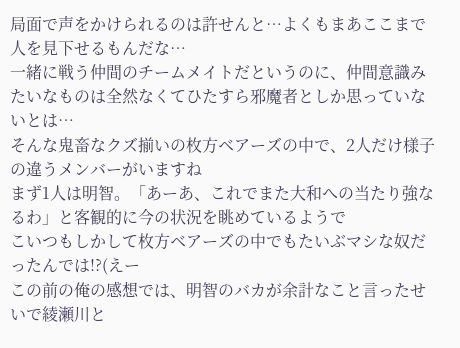局面で声をかけられるのは許せんと…よくもまあここまで人を見下せるもんだな…
一緒に戦う仲間のチームメイトだというのに、仲間意識みたいなものは全然なくてひたすら邪魔者としか思っていないとは…
そんな鬼畜なクズ揃いの枚方ベアーズの中で、2人だけ様子の違うメンバーがいますね
まず1人は明智。「あーあ、これでまた大和への当たり強なるわ」と客観的に今の状況を眺めているようで
こいつもしかして枚方ベアーズの中でもたいぶマシな奴だったんでは!?(えー
この前の俺の感想では、明智のバカが余計なこと言ったせいで綾瀬川と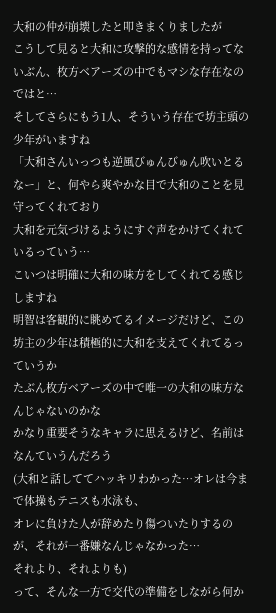大和の仲が崩壊したと叩きまくりましたが
こうして見ると大和に攻撃的な感情を持ってないぶん、枚方ベアーズの中でもマシな存在なのではと…
そしてさらにもう1人、そういう存在で坊主頭の少年がいますね
「大和さんいっつも逆風びゅんびゅん吹いとるなー」と、何やら爽やかな目で大和のことを見守ってくれており
大和を元気づけるようにすぐ声をかけてくれているっていう…
こいつは明確に大和の味方をしてくれてる感じしますね
明智は客観的に眺めてるイメージだけど、この坊主の少年は積極的に大和を支えてくれてるっていうか
たぶん枚方ベアーズの中で唯一の大和の味方なんじゃないのかな
かなり重要そうなキャラに思えるけど、名前はなんていうんだろう
(大和と話しててハッキリわかった…オレは今まで体操もテニスも水泳も、
オレに負けた人が辞めたり傷ついたりするのが、それが一番嫌なんじゃなかった…
それより、それよりも)
って、そんな一方で交代の準備をしながら何か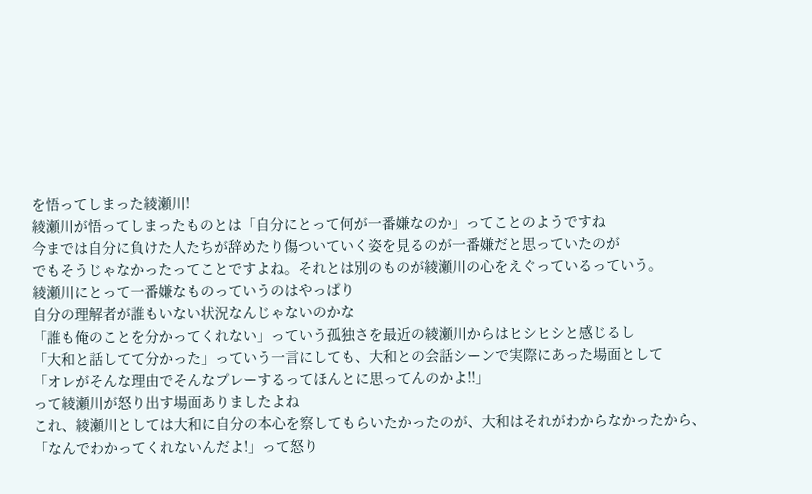を悟ってしまった綾瀬川!
綾瀬川が悟ってしまったものとは「自分にとって何が一番嫌なのか」ってことのようですね
今までは自分に負けた人たちが辞めたり傷ついていく姿を見るのが一番嫌だと思っていたのが
でもそうじゃなかったってことですよね。それとは別のものが綾瀬川の心をえぐっているっていう。
綾瀬川にとって一番嫌なものっていうのはやっぱり
自分の理解者が誰もいない状況なんじゃないのかな
「誰も俺のことを分かってくれない」っていう孤独さを最近の綾瀬川からはヒシヒシと感じるし
「大和と話してて分かった」っていう一言にしても、大和との会話シーンで実際にあった場面として
「オレがそんな理由でそんなプレーするってほんとに思ってんのかよ!!」
って綾瀬川が怒り出す場面ありましたよね
これ、綾瀬川としては大和に自分の本心を察してもらいたかったのが、大和はそれがわからなかったから、
「なんでわかってくれないんだよ!」って怒り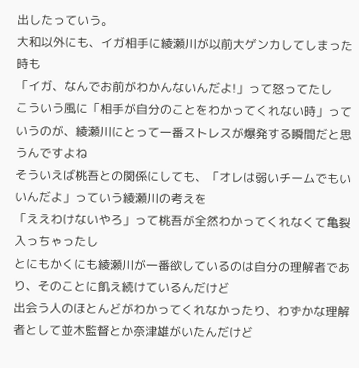出したっていう。
大和以外にも、イガ相手に綾瀬川が以前大ゲンカしてしまった時も
「イガ、なんでお前がわかんないんだよ!」って怒ってたし
こういう風に「相手が自分のことをわかってくれない時」っていうのが、綾瀬川にとって一番ストレスが爆発する瞬間だと思うんですよね
そういえば桃吾との関係にしても、「オレは弱いチームでもいいんだよ」っていう綾瀬川の考えを
「ええわけないやろ」って桃吾が全然わかってくれなくて亀裂入っちゃったし
とにもかくにも綾瀬川が一番欲しているのは自分の理解者であり、そのことに飢え続けているんだけど
出会う人のほとんどがわかってくれなかったり、わずかな理解者として並木監督とか奈津雄がいたんだけど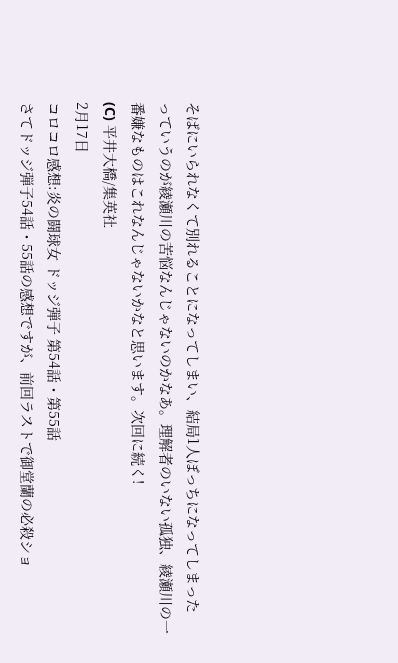そばにいられなくて別れることになってしまい、結局1人ぼっちになってしまった
っていうのが綾瀬川の苦悩なんじゃないのかなあ。理解者のいない孤独、綾瀬川の一番嫌なものはこれなんじゃないかなと思います。次回に続く!
(C) 平井大橋/集英社
2月17日
コロコロ感想:炎の闘球女 ドッジ弾子 第54話・第55話
さてドッジ弾子54話・55話の感想ですが、前回ラストで御堂蘭の必殺ショ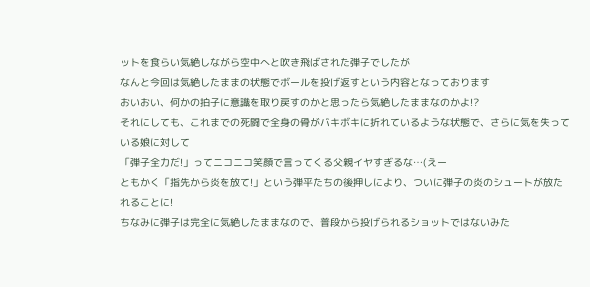ットを食らい気絶しながら空中へと吹き飛ばされた弾子でしたが
なんと今回は気絶したままの状態でボールを投げ返すという内容となっております
おいおい、何かの拍子に意識を取り戻すのかと思ったら気絶したままなのかよ!?
それにしても、これまでの死闘で全身の骨がバキボキに折れているような状態で、さらに気を失っている娘に対して
「弾子全力だ!」ってニコニコ笑顔で言ってくる父親イヤすぎるな…(えー
ともかく「指先から炎を放て!」という弾平たちの後押しにより、ついに弾子の炎のシュートが放たれることに!
ちなみに弾子は完全に気絶したままなので、普段から投げられるショットではないみた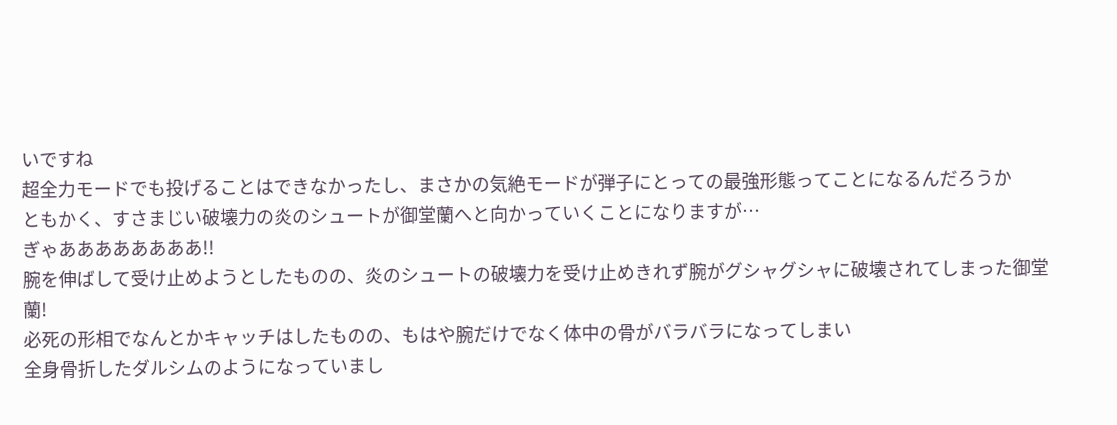いですね
超全力モードでも投げることはできなかったし、まさかの気絶モードが弾子にとっての最強形態ってことになるんだろうか
ともかく、すさまじい破壊力の炎のシュートが御堂蘭へと向かっていくことになりますが…
ぎゃああああああああ!!
腕を伸ばして受け止めようとしたものの、炎のシュートの破壊力を受け止めきれず腕がグシャグシャに破壊されてしまった御堂蘭!
必死の形相でなんとかキャッチはしたものの、もはや腕だけでなく体中の骨がバラバラになってしまい
全身骨折したダルシムのようになっていまし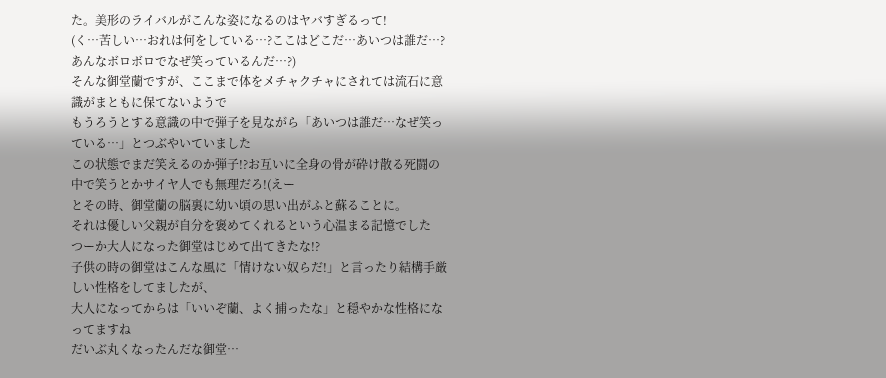た。美形のライバルがこんな姿になるのはヤバすぎるって!
(く…苦しい…おれは何をしている…?ここはどこだ…あいつは誰だ…?
あんなボロボロでなぜ笑っているんだ…?)
そんな御堂蘭ですが、ここまで体をメチャクチャにされては流石に意識がまともに保てないようで
もうろうとする意識の中で弾子を見ながら「あいつは誰だ…なぜ笑っている…」とつぶやいていました
この状態でまだ笑えるのか弾子!?お互いに全身の骨が砕け散る死闘の中で笑うとかサイヤ人でも無理だろ!(えー
とその時、御堂蘭の脳裏に幼い頃の思い出がふと蘇ることに。
それは優しい父親が自分を褒めてくれるという心温まる記憶でした
つーか大人になった御堂はじめて出てきたな!?
子供の時の御堂はこんな風に「情けない奴らだ!」と言ったり結構手厳しい性格をしてましたが、
大人になってからは「いいぞ蘭、よく捕ったな」と穏やかな性格になってますね
だいぶ丸くなったんだな御堂…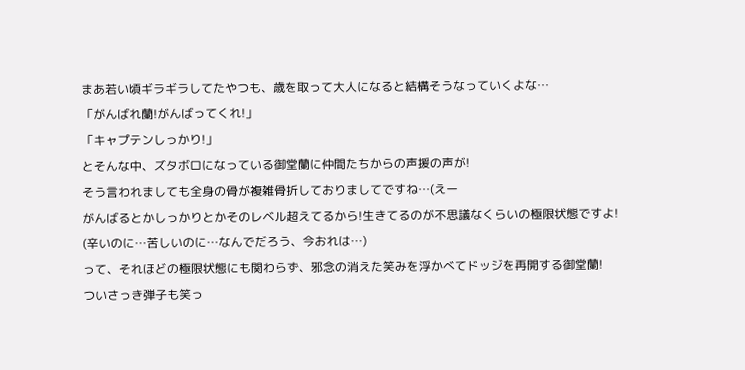まあ若い頃ギラギラしてたやつも、歳を取って大人になると結構そうなっていくよな…
「がんばれ蘭!がんばってくれ!」
「キャプテンしっかり!」
とそんな中、ズタボロになっている御堂蘭に仲間たちからの声援の声が!
そう言われましても全身の骨が複雑骨折しておりましてですね…(えー
がんばるとかしっかりとかそのレベル超えてるから!生きてるのが不思議なくらいの極限状態ですよ!
(辛いのに…苦しいのに…なんでだろう、今おれは…)
って、それほどの極限状態にも関わらず、邪念の消えた笑みを浮かべてドッジを再開する御堂蘭!
ついさっき弾子も笑っ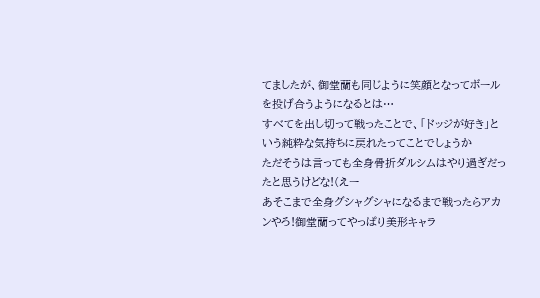てましたが、御堂蘭も同じように笑顔となってボールを投げ合うようになるとは…
すべてを出し切って戦ったことで、「ドッジが好き」という純粋な気持ちに戻れたってことでしょうか
ただそうは言っても全身骨折ダルシムはやり過ぎだったと思うけどな!(えー
あそこまで全身グシャグシャになるまで戦ったらアカンやろ!御堂蘭ってやっぱり美形キャラ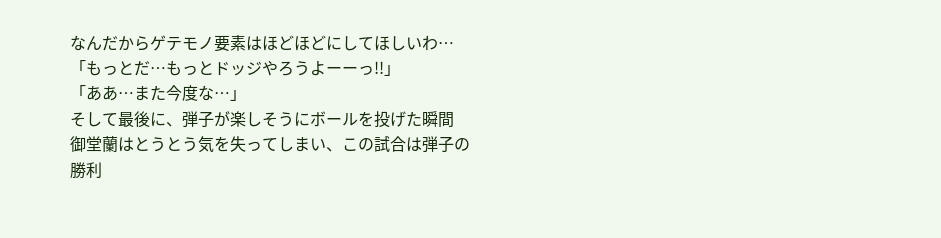なんだからゲテモノ要素はほどほどにしてほしいわ…
「もっとだ…もっとドッジやろうよーーっ!!」
「ああ…また今度な…」
そして最後に、弾子が楽しそうにボールを投げた瞬間
御堂蘭はとうとう気を失ってしまい、この試合は弾子の勝利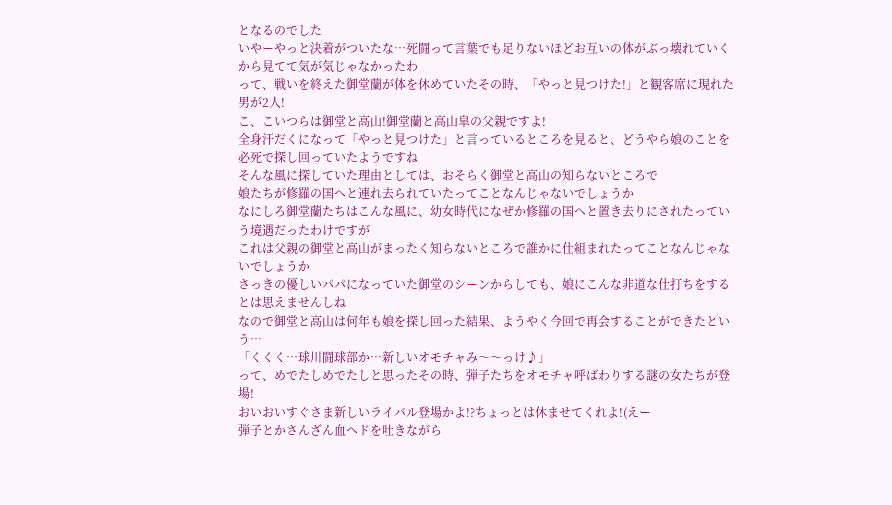となるのでした
いやーやっと決着がついたな…死闘って言葉でも足りないほどお互いの体がぶっ壊れていくから見てて気が気じゃなかったわ
って、戦いを終えた御堂蘭が体を休めていたその時、「やっと見つけた!」と観客席に現れた男が2人!
こ、こいつらは御堂と高山!御堂蘭と高山皐の父親ですよ!
全身汗だくになって「やっと見つけた」と言っているところを見ると、どうやら娘のことを必死で探し回っていたようですね
そんな風に探していた理由としては、おそらく御堂と高山の知らないところで
娘たちが修羅の国へと連れ去られていたってことなんじゃないでしょうか
なにしろ御堂蘭たちはこんな風に、幼女時代になぜか修羅の国へと置き去りにされたっていう境遇だったわけですが
これは父親の御堂と高山がまったく知らないところで誰かに仕組まれたってことなんじゃないでしょうか
さっきの優しいパパになっていた御堂のシーンからしても、娘にこんな非道な仕打ちをするとは思えませんしね
なので御堂と高山は何年も娘を探し回った結果、ようやく今回で再会することができたという…
「くくく…球川闘球部か…新しいオモチャみ〜〜っけ♪」
って、めでたしめでたしと思ったその時、弾子たちをオモチャ呼ばわりする謎の女たちが登場!
おいおいすぐさま新しいライバル登場かよ!?ちょっとは休ませてくれよ!(えー
弾子とかさんざん血ヘドを吐きながら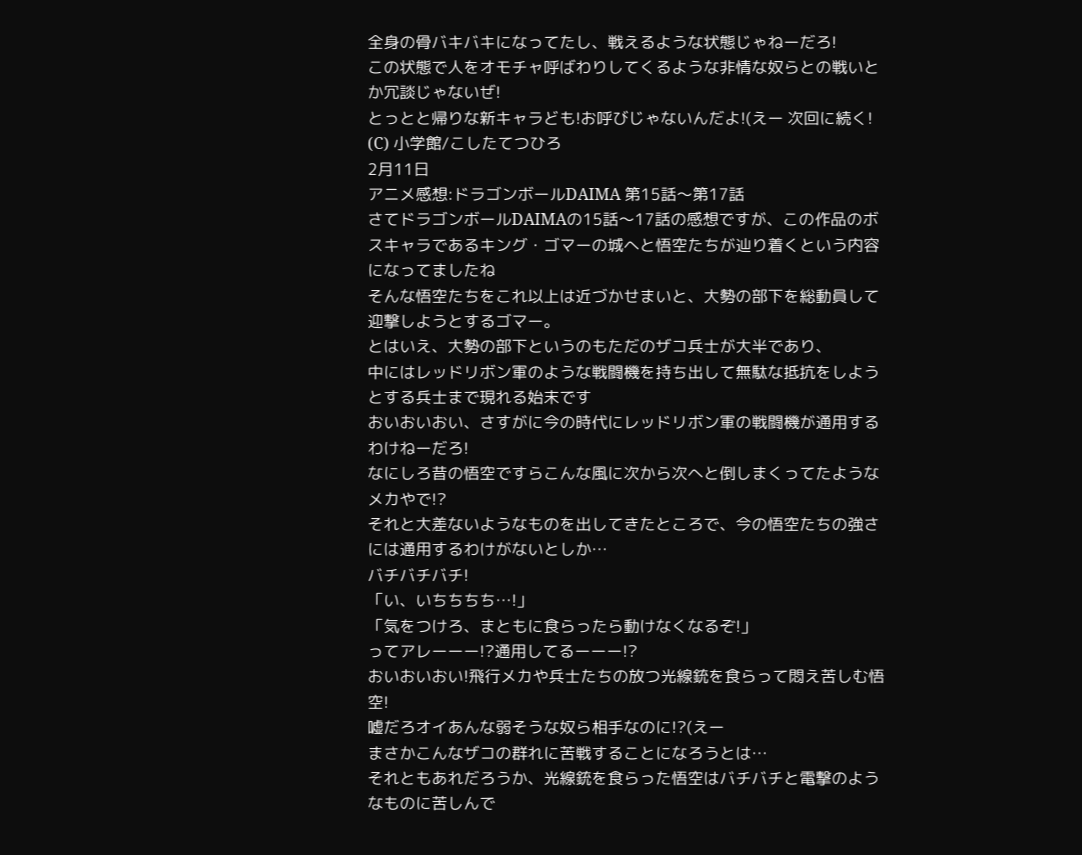全身の骨バキバキになってたし、戦えるような状態じゃねーだろ!
この状態で人をオモチャ呼ばわりしてくるような非情な奴らとの戦いとか冗談じゃないぜ!
とっとと帰りな新キャラども!お呼びじゃないんだよ!(えー 次回に続く!
(C) 小学館/こしたてつひろ
2月11日
アニメ感想:ドラゴンボールDAIMA 第15話〜第17話
さてドラゴンボールDAIMAの15話〜17話の感想ですが、この作品のボスキャラであるキング・ゴマーの城へと悟空たちが辿り着くという内容になってましたね
そんな悟空たちをこれ以上は近づかせまいと、大勢の部下を総動員して迎撃しようとするゴマー。
とはいえ、大勢の部下というのもただのザコ兵士が大半であり、
中にはレッドリボン軍のような戦闘機を持ち出して無駄な抵抗をしようとする兵士まで現れる始末です
おいおいおい、さすがに今の時代にレッドリボン軍の戦闘機が通用するわけねーだろ!
なにしろ昔の悟空ですらこんな風に次から次へと倒しまくってたようなメカやで!?
それと大差ないようなものを出してきたところで、今の悟空たちの強さには通用するわけがないとしか…
バチバチバチ!
「い、いちちちち…!」
「気をつけろ、まともに食らったら動けなくなるぞ!」
ってアレーーー!?通用してるーーー!?
おいおいおい!飛行メカや兵士たちの放つ光線銃を食らって悶え苦しむ悟空!
嘘だろオイあんな弱そうな奴ら相手なのに!?(えー
まさかこんなザコの群れに苦戦することになろうとは…
それともあれだろうか、光線銃を食らった悟空はバチバチと電撃のようなものに苦しんで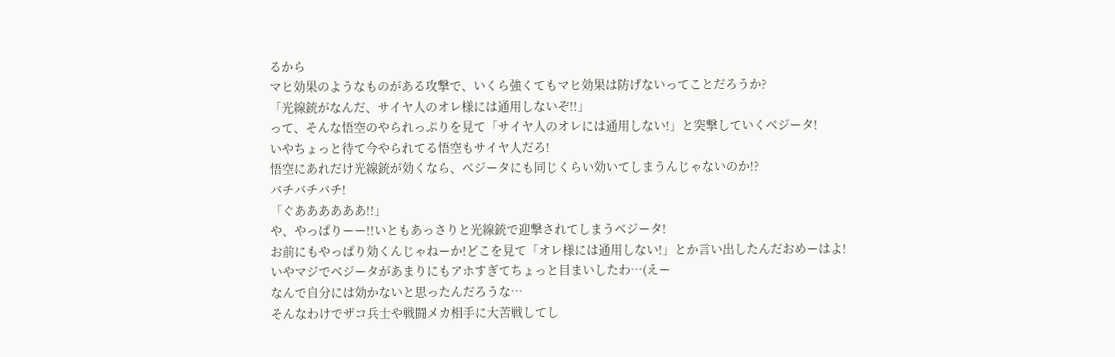るから
マヒ効果のようなものがある攻撃で、いくら強くてもマヒ効果は防げないってことだろうか?
「光線銃がなんだ、サイヤ人のオレ様には通用しないぞ!!」
って、そんな悟空のやられっぷりを見て「サイヤ人のオレには通用しない!」と突撃していくベジータ!
いやちょっと待て今やられてる悟空もサイヤ人だろ!
悟空にあれだけ光線銃が効くなら、ベジータにも同じくらい効いてしまうんじゃないのか!?
バチバチバチ!
「ぐああああああ!!」
や、やっぱりーー!!いともあっさりと光線銃で迎撃されてしまうベジータ!
お前にもやっぱり効くんじゃねーか!どこを見て「オレ様には通用しない!」とか言い出したんだおめーはよ!
いやマジでベジータがあまりにもアホすぎてちょっと目まいしたわ…(えー
なんで自分には効かないと思ったんだろうな…
そんなわけでザコ兵士や戦闘メカ相手に大苦戦してし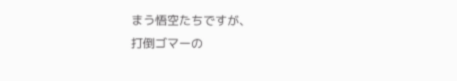まう悟空たちですが、
打倒ゴマーの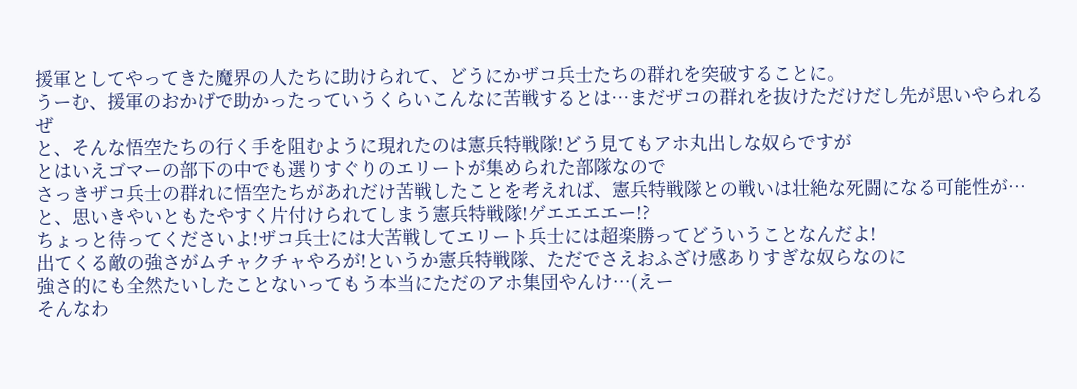援軍としてやってきた魔界の人たちに助けられて、どうにかザコ兵士たちの群れを突破することに。
うーむ、援軍のおかげで助かったっていうくらいこんなに苦戦するとは…まだザコの群れを抜けただけだし先が思いやられるぜ
と、そんな悟空たちの行く手を阻むように現れたのは憲兵特戦隊!どう見てもアホ丸出しな奴らですが
とはいえゴマーの部下の中でも選りすぐりのエリートが集められた部隊なので
さっきザコ兵士の群れに悟空たちがあれだけ苦戦したことを考えれば、憲兵特戦隊との戦いは壮絶な死闘になる可能性が…
と、思いきやいともたやすく片付けられてしまう憲兵特戦隊!ゲエエエエー!?
ちょっと待ってくださいよ!ザコ兵士には大苦戦してエリート兵士には超楽勝ってどういうことなんだよ!
出てくる敵の強さがムチャクチャやろが!というか憲兵特戦隊、ただでさえおふざけ感ありすぎな奴らなのに
強さ的にも全然たいしたことないってもう本当にただのアホ集団やんけ…(えー
そんなわ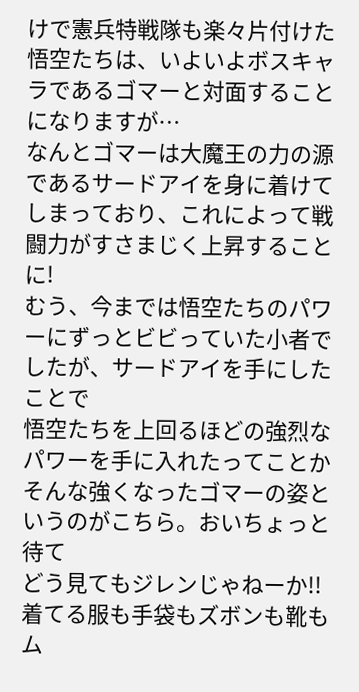けで憲兵特戦隊も楽々片付けた悟空たちは、いよいよボスキャラであるゴマーと対面することになりますが…
なんとゴマーは大魔王の力の源であるサードアイを身に着けてしまっており、これによって戦闘力がすさまじく上昇することに!
むう、今までは悟空たちのパワーにずっとビビっていた小者でしたが、サードアイを手にしたことで
悟空たちを上回るほどの強烈なパワーを手に入れたってことか
そんな強くなったゴマーの姿というのがこちら。おいちょっと待て
どう見てもジレンじゃねーか!!
着てる服も手袋もズボンも靴もム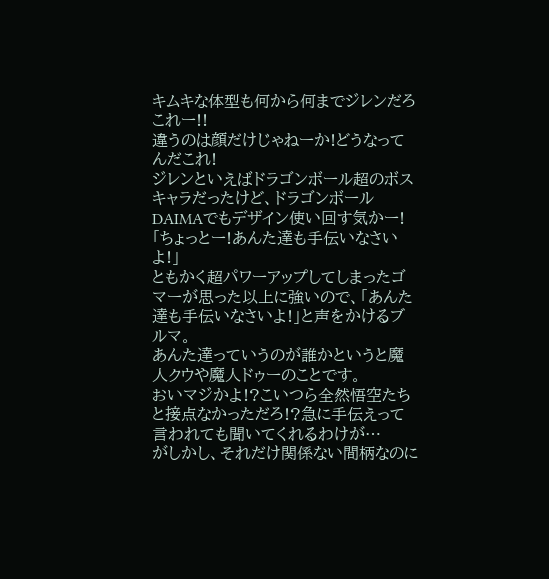キムキな体型も何から何までジレンだろこれー!!
違うのは顔だけじゃねーか!どうなってんだこれ!
ジレンといえばドラゴンボール超のボスキャラだったけど、ドラゴンボールDAIMAでもデザイン使い回す気かー!
「ちょっとー!あんた達も手伝いなさいよ!」
ともかく超パワーアップしてしまったゴマーが思った以上に強いので、「あんた達も手伝いなさいよ!」と声をかけるブルマ。
あんた達っていうのが誰かというと魔人クウや魔人ドゥーのことです。
おいマジかよ!?こいつら全然悟空たちと接点なかっただろ!?急に手伝えって言われても聞いてくれるわけが…
がしかし、それだけ関係ない間柄なのに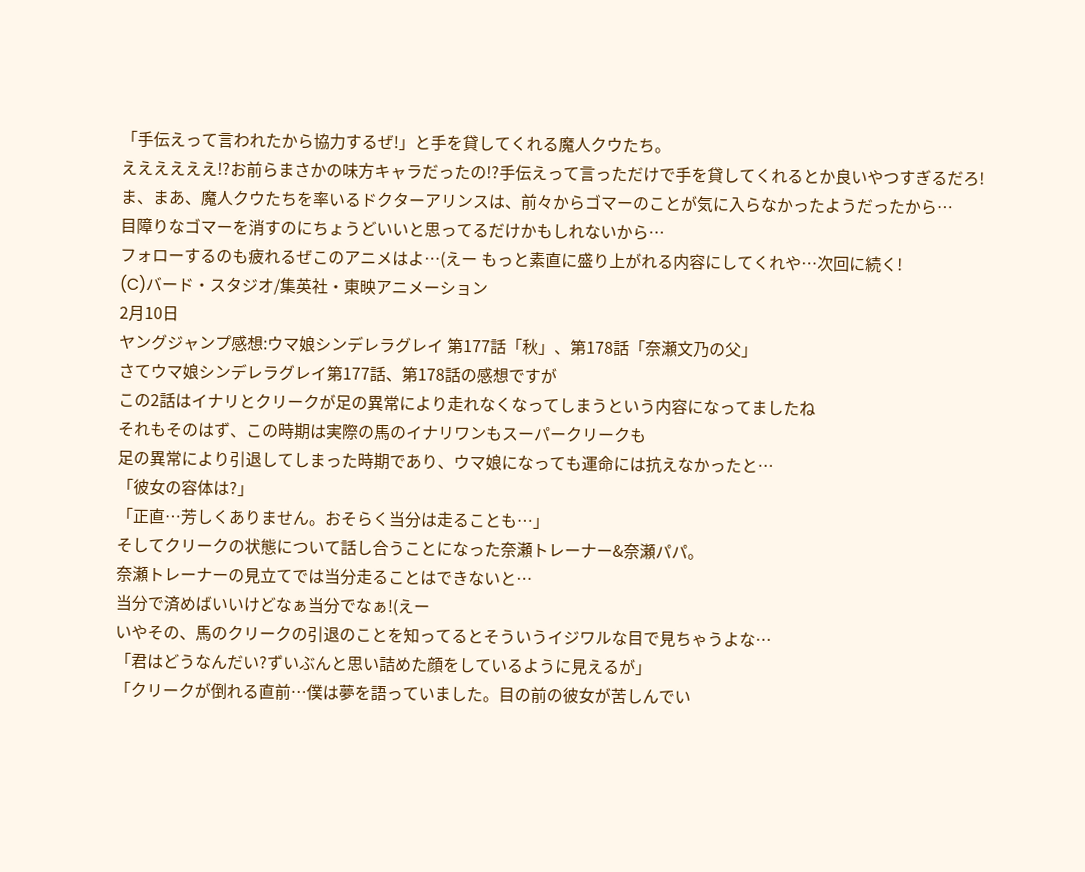「手伝えって言われたから協力するぜ!」と手を貸してくれる魔人クウたち。
ええええええ!?お前らまさかの味方キャラだったの!?手伝えって言っただけで手を貸してくれるとか良いやつすぎるだろ!
ま、まあ、魔人クウたちを率いるドクターアリンスは、前々からゴマーのことが気に入らなかったようだったから…
目障りなゴマーを消すのにちょうどいいと思ってるだけかもしれないから…
フォローするのも疲れるぜこのアニメはよ…(えー もっと素直に盛り上がれる内容にしてくれや…次回に続く!
(C)バード・スタジオ/集英社・東映アニメーション
2月10日
ヤングジャンプ感想:ウマ娘シンデレラグレイ 第177話「秋」、第178話「奈瀬文乃の父」
さてウマ娘シンデレラグレイ第177話、第178話の感想ですが
この2話はイナリとクリークが足の異常により走れなくなってしまうという内容になってましたね
それもそのはず、この時期は実際の馬のイナリワンもスーパークリークも
足の異常により引退してしまった時期であり、ウマ娘になっても運命には抗えなかったと…
「彼女の容体は?」
「正直…芳しくありません。おそらく当分は走ることも…」
そしてクリークの状態について話し合うことになった奈瀬トレーナー&奈瀬パパ。
奈瀬トレーナーの見立てでは当分走ることはできないと…
当分で済めばいいけどなぁ当分でなぁ!(えー
いやその、馬のクリークの引退のことを知ってるとそういうイジワルな目で見ちゃうよな…
「君はどうなんだい?ずいぶんと思い詰めた顔をしているように見えるが」
「クリークが倒れる直前…僕は夢を語っていました。目の前の彼女が苦しんでい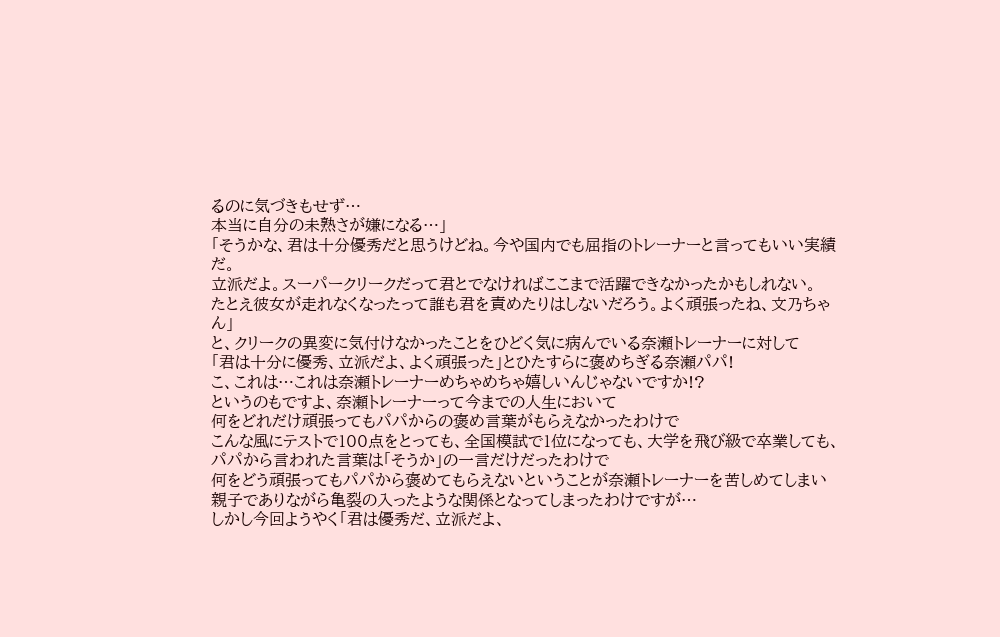るのに気づきもせず…
本当に自分の未熟さが嫌になる…」
「そうかな、君は十分優秀だと思うけどね。今や国内でも屈指のトレーナーと言ってもいい実績だ。
立派だよ。スーパークリークだって君とでなければここまで活躍できなかったかもしれない。
たとえ彼女が走れなくなったって誰も君を責めたりはしないだろう。よく頑張ったね、文乃ちゃん」
と、クリークの異変に気付けなかったことをひどく気に病んでいる奈瀬トレーナーに対して
「君は十分に優秀、立派だよ、よく頑張った」とひたすらに褒めちぎる奈瀬パパ!
こ、これは…これは奈瀬トレーナーめちゃめちゃ嬉しいんじゃないですか!?
というのもですよ、奈瀬トレーナーって今までの人生において
何をどれだけ頑張ってもパパからの褒め言葉がもらえなかったわけで
こんな風にテストで100点をとっても、全国模試で1位になっても、大学を飛び級で卒業しても、
パパから言われた言葉は「そうか」の一言だけだったわけで
何をどう頑張ってもパパから褒めてもらえないということが奈瀬トレーナーを苦しめてしまい
親子でありながら亀裂の入ったような関係となってしまったわけですが…
しかし今回ようやく「君は優秀だ、立派だよ、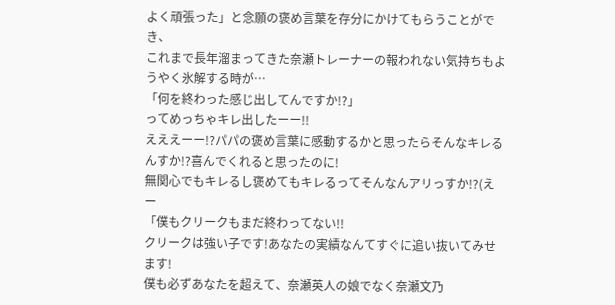よく頑張った」と念願の褒め言葉を存分にかけてもらうことができ、
これまで長年溜まってきた奈瀬トレーナーの報われない気持ちもようやく氷解する時が…
「何を終わった感じ出してんですか!?」
ってめっちゃキレ出したーー!!
えええーー!?パパの褒め言葉に感動するかと思ったらそんなキレるんすか!?喜んでくれると思ったのに!
無関心でもキレるし褒めてもキレるってそんなんアリっすか!?(えー
「僕もクリークもまだ終わってない!!
クリークは強い子です!あなたの実績なんてすぐに追い抜いてみせます!
僕も必ずあなたを超えて、奈瀬英人の娘でなく奈瀬文乃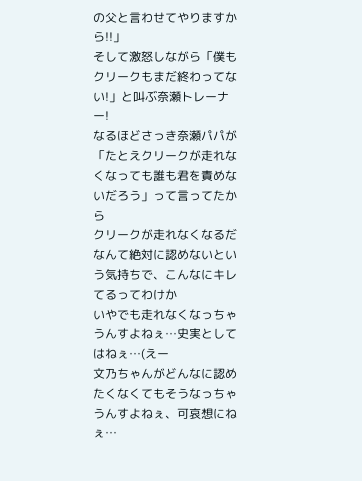の父と言わせてやりますから!!」
そして激怒しながら「僕もクリークもまだ終わってない!」と叫ぶ奈瀬トレーナー!
なるほどさっき奈瀬パパが「たとえクリークが走れなくなっても誰も君を責めないだろう」って言ってたから
クリークが走れなくなるだなんて絶対に認めないという気持ちで、こんなにキレてるってわけか
いやでも走れなくなっちゃうんすよねぇ…史実としてはねぇ…(えー
文乃ちゃんがどんなに認めたくなくてもそうなっちゃうんすよねぇ、可哀想にねぇ…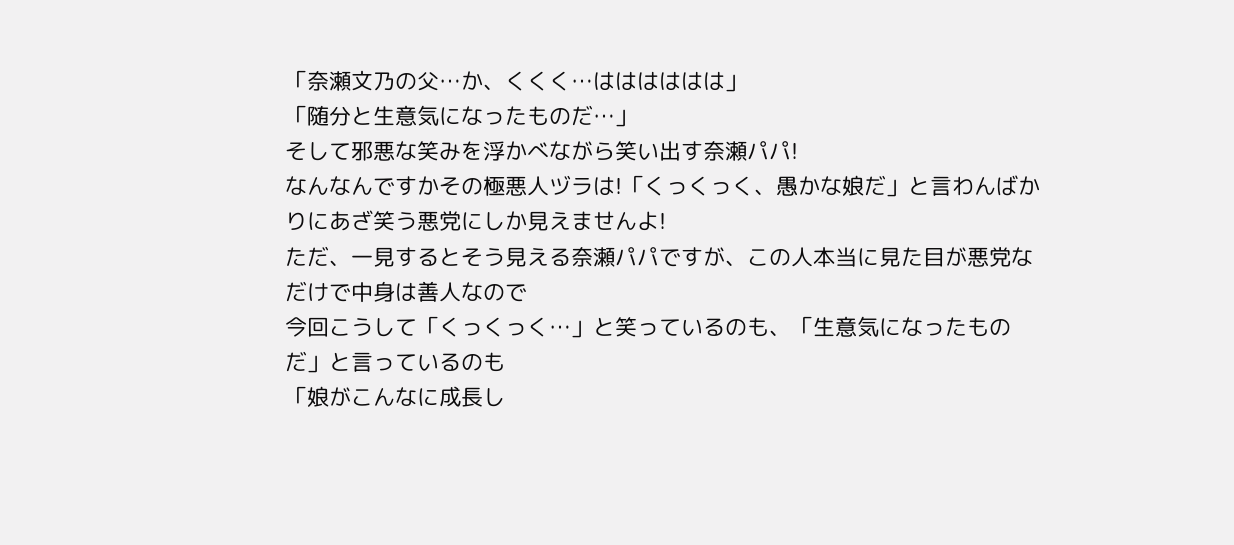「奈瀬文乃の父…か、くくく…はははははは」
「随分と生意気になったものだ…」
そして邪悪な笑みを浮かべながら笑い出す奈瀬パパ!
なんなんですかその極悪人ヅラは!「くっくっく、愚かな娘だ」と言わんばかりにあざ笑う悪党にしか見えませんよ!
ただ、一見するとそう見える奈瀬パパですが、この人本当に見た目が悪党なだけで中身は善人なので
今回こうして「くっくっく…」と笑っているのも、「生意気になったものだ」と言っているのも
「娘がこんなに成長し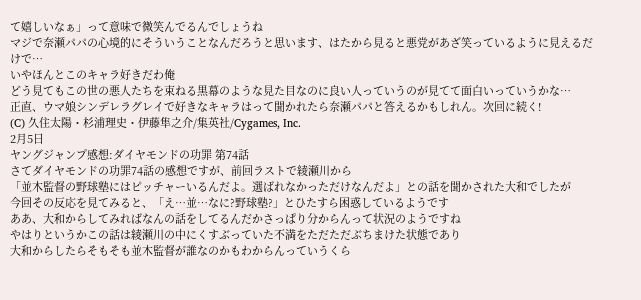て嬉しいなぁ」って意味で微笑んでるんでしょうね
マジで奈瀬パパの心境的にそういうことなんだろうと思います、はたから見ると悪党があざ笑っているように見えるだけで…
いやほんとこのキャラ好きだわ俺
どう見てもこの世の悪人たちを束ねる黒幕のような見た目なのに良い人っていうのが見てて面白いっていうかな…
正直、ウマ娘シンデレラグレイで好きなキャラはって聞かれたら奈瀬パパと答えるかもしれん。次回に続く!
(C) 久住太陽・杉浦理史・伊藤隼之介/集英社/Cygames, Inc.
2月5日
ヤングジャンプ感想:ダイヤモンドの功罪 第74話
さてダイヤモンドの功罪74話の感想ですが、前回ラストで綾瀬川から
「並木監督の野球塾にはピッチャーいるんだよ。選ばれなかっただけなんだよ」との話を聞かされた大和でしたが
今回その反応を見てみると、「え…並…なに?野球塾?」とひたすら困惑しているようです
ああ、大和からしてみればなんの話をしてるんだかさっぱり分からんって状況のようですね
やはりというかこの話は綾瀬川の中にくすぶっていた不満をただただぶちまけた状態であり
大和からしたらそもそも並木監督が誰なのかもわからんっていうくら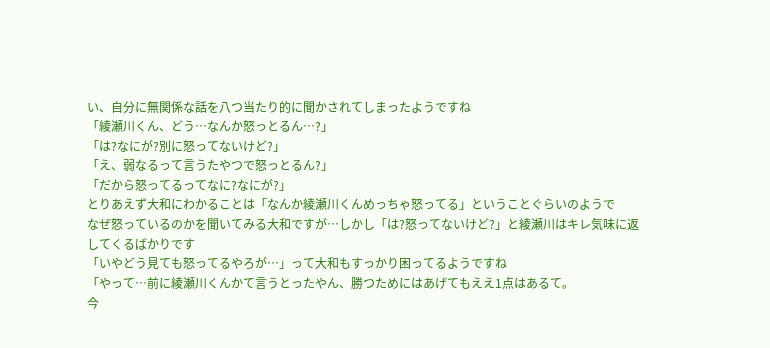い、自分に無関係な話を八つ当たり的に聞かされてしまったようですね
「綾瀬川くん、どう…なんか怒っとるん…?」
「は?なにが?別に怒ってないけど?」
「え、弱なるって言うたやつで怒っとるん?」
「だから怒ってるってなに?なにが?」
とりあえず大和にわかることは「なんか綾瀬川くんめっちゃ怒ってる」ということぐらいのようで
なぜ怒っているのかを聞いてみる大和ですが…しかし「は?怒ってないけど?」と綾瀬川はキレ気味に返してくるばかりです
「いやどう見ても怒ってるやろが…」って大和もすっかり困ってるようですね
「やって…前に綾瀬川くんかて言うとったやん、勝つためにはあげてもええ1点はあるて。
今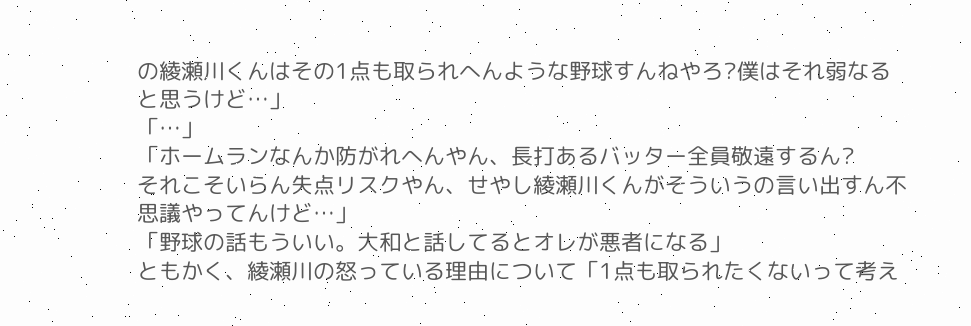の綾瀬川くんはその1点も取られへんような野球すんねやろ?僕はそれ弱なると思うけど…」
「…」
「ホームランなんか防がれへんやん、長打あるバッター全員敬遠するん?
それこそいらん失点リスクやん、せやし綾瀬川くんがそういうの言い出すん不思議やってんけど…」
「野球の話もういい。大和と話してるとオレが悪者になる」
ともかく、綾瀬川の怒っている理由について「1点も取られたくないって考え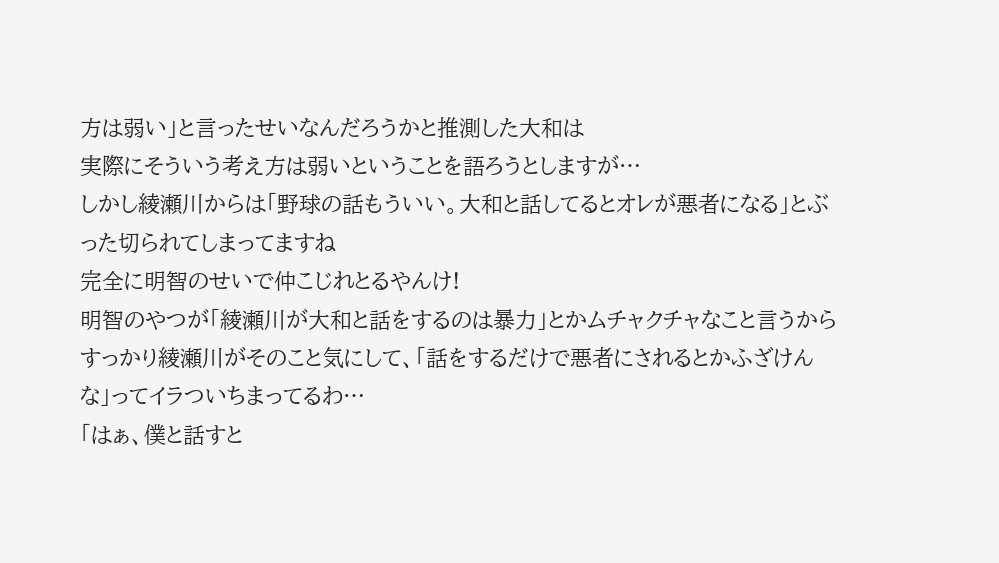方は弱い」と言ったせいなんだろうかと推測した大和は
実際にそういう考え方は弱いということを語ろうとしますが…
しかし綾瀬川からは「野球の話もういい。大和と話してるとオレが悪者になる」とぶった切られてしまってますね
完全に明智のせいで仲こじれとるやんけ!
明智のやつが「綾瀬川が大和と話をするのは暴力」とかムチャクチャなこと言うから
すっかり綾瀬川がそのこと気にして、「話をするだけで悪者にされるとかふざけんな」ってイラついちまってるわ…
「はぁ、僕と話すと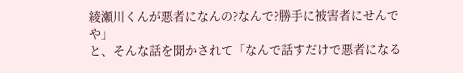綾瀬川くんが悪者になんの?なんで?勝手に被害者にせんでや」
と、そんな話を聞かされて「なんで話すだけで悪者になる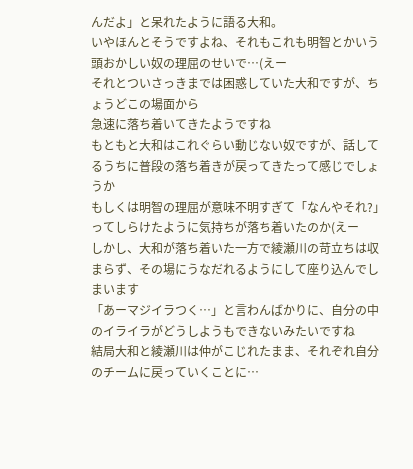んだよ」と呆れたように語る大和。
いやほんとそうですよね、それもこれも明智とかいう頭おかしい奴の理屈のせいで…(えー
それとついさっきまでは困惑していた大和ですが、ちょうどこの場面から
急速に落ち着いてきたようですね
もともと大和はこれぐらい動じない奴ですが、話してるうちに普段の落ち着きが戻ってきたって感じでしょうか
もしくは明智の理屈が意味不明すぎて「なんやそれ?」ってしらけたように気持ちが落ち着いたのか(えー
しかし、大和が落ち着いた一方で綾瀬川の苛立ちは収まらず、その場にうなだれるようにして座り込んでしまいます
「あーマジイラつく…」と言わんばかりに、自分の中のイライラがどうしようもできないみたいですね
結局大和と綾瀬川は仲がこじれたまま、それぞれ自分のチームに戻っていくことに…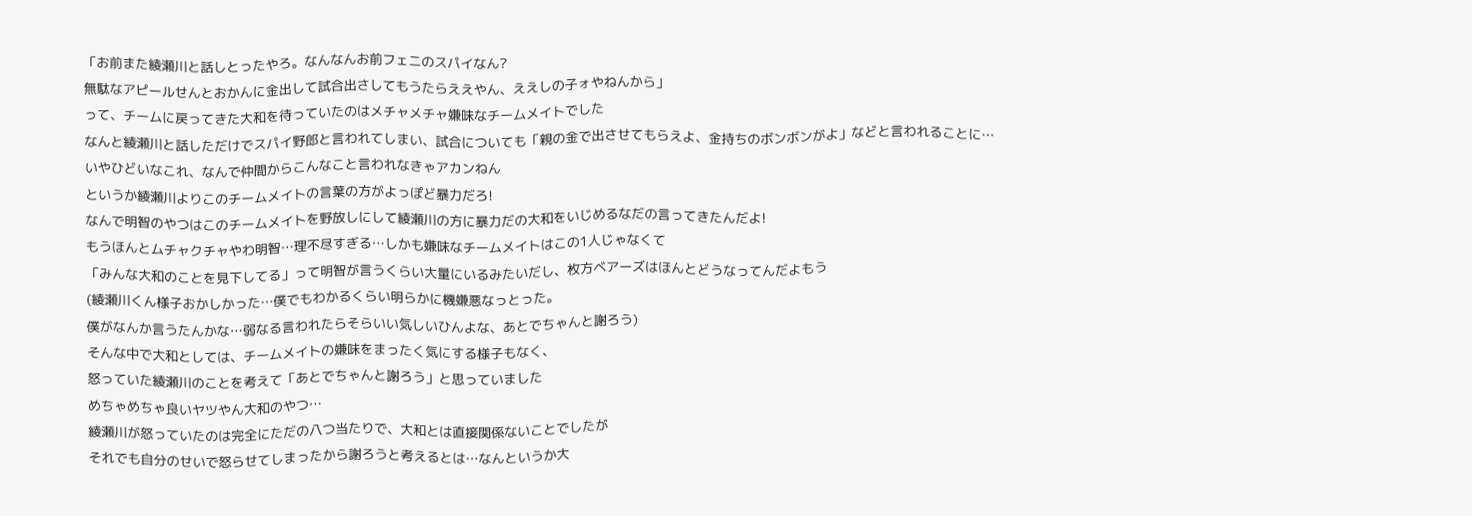「お前また綾瀬川と話しとったやろ。なんなんお前フェニのスパイなん?
無駄なアピールせんとおかんに金出して試合出さしてもうたらええやん、ええしの子ォやねんから」
って、チームに戻ってきた大和を待っていたのはメチャメチャ嫌味なチームメイトでした
なんと綾瀬川と話しただけでスパイ野郎と言われてしまい、試合についても「親の金で出させてもらえよ、金持ちのボンボンがよ」などと言われることに…
いやひどいなこれ、なんで仲間からこんなこと言われなきゃアカンねん
というか綾瀬川よりこのチームメイトの言葉の方がよっぽど暴力だろ!
なんで明智のやつはこのチームメイトを野放しにして綾瀬川の方に暴力だの大和をいじめるなだの言ってきたんだよ!
もうほんとムチャクチャやわ明智…理不尽すぎる…しかも嫌味なチームメイトはこの1人じゃなくて
「みんな大和のことを見下してる」って明智が言うくらい大量にいるみたいだし、枚方ベアーズはほんとどうなってんだよもう
(綾瀬川くん様子おかしかった…僕でもわかるくらい明らかに機嫌悪なっとった。
僕がなんか言うたんかな…弱なる言われたらそらいい気しいひんよな、あとでちゃんと謝ろう)
そんな中で大和としては、チームメイトの嫌味をまったく気にする様子もなく、
怒っていた綾瀬川のことを考えて「あとでちゃんと謝ろう」と思っていました
めちゃめちゃ良いヤツやん大和のやつ…
綾瀬川が怒っていたのは完全にただの八つ当たりで、大和とは直接関係ないことでしたが
それでも自分のせいで怒らせてしまったから謝ろうと考えるとは…なんというか大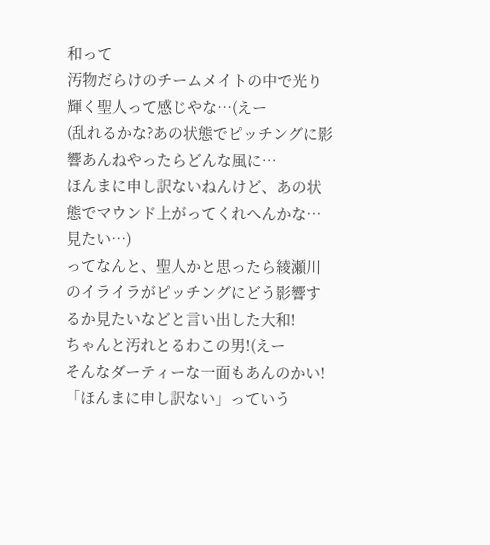和って
汚物だらけのチームメイトの中で光り輝く聖人って感じやな…(えー
(乱れるかな?あの状態でピッチングに影響あんねやったらどんな風に…
ほんまに申し訳ないねんけど、あの状態でマウンド上がってくれへんかな…見たい…)
ってなんと、聖人かと思ったら綾瀬川のイライラがピッチングにどう影響するか見たいなどと言い出した大和!
ちゃんと汚れとるわこの男!(えー
そんなダーティーな一面もあんのかい!「ほんまに申し訳ない」っていう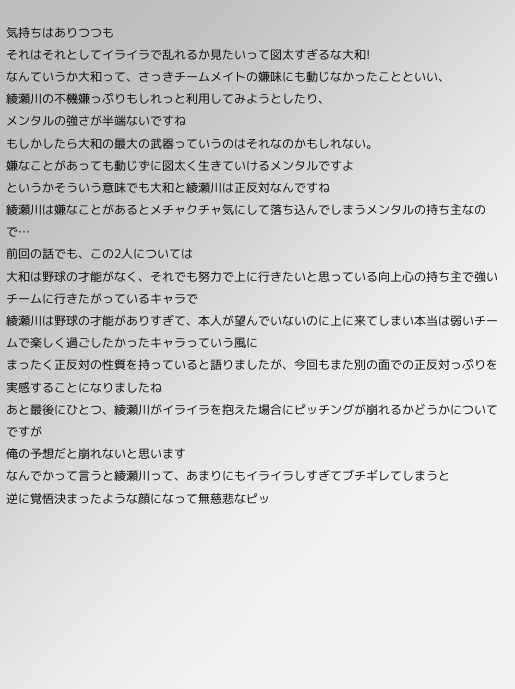気持ちはありつつも
それはそれとしてイライラで乱れるか見たいって図太すぎるな大和!
なんていうか大和って、さっきチームメイトの嫌味にも動じなかったことといい、
綾瀬川の不機嫌っぷりもしれっと利用してみようとしたり、
メンタルの強さが半端ないですね
もしかしたら大和の最大の武器っていうのはそれなのかもしれない。
嫌なことがあっても動じずに図太く生きていけるメンタルですよ
というかそういう意味でも大和と綾瀬川は正反対なんですね
綾瀬川は嫌なことがあるとメチャクチャ気にして落ち込んでしまうメンタルの持ち主なので…
前回の話でも、この2人については
大和は野球の才能がなく、それでも努力で上に行きたいと思っている向上心の持ち主で強いチームに行きたがっているキャラで
綾瀬川は野球の才能がありすぎて、本人が望んでいないのに上に来てしまい本当は弱いチームで楽しく過ごしたかったキャラっていう風に
まったく正反対の性質を持っていると語りましたが、今回もまた別の面での正反対っぷりを実感することになりましたね
あと最後にひとつ、綾瀬川がイライラを抱えた場合にピッチングが崩れるかどうかについてですが
俺の予想だと崩れないと思います
なんでかって言うと綾瀬川って、あまりにもイライラしすぎてブチギレてしまうと
逆に覚悟決まったような顔になって無慈悲なピッ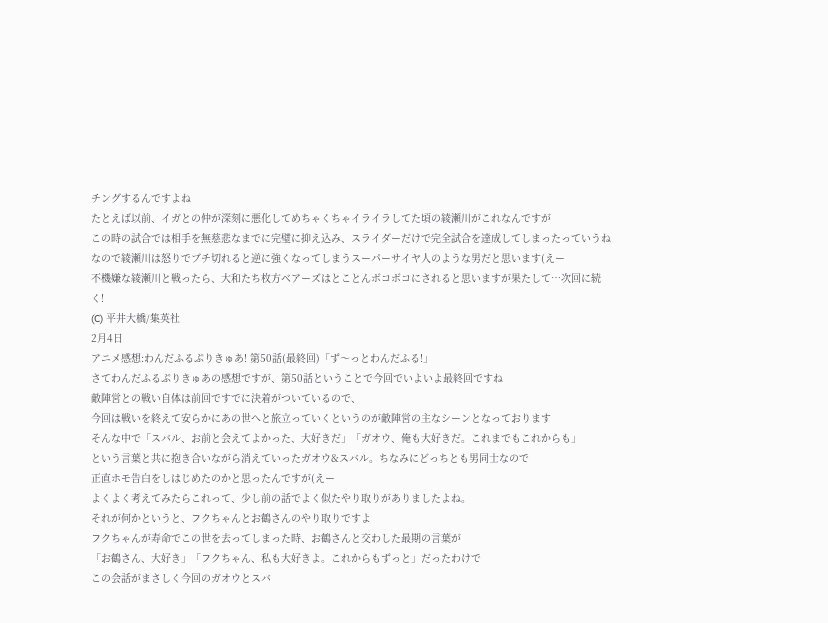チングするんですよね
たとえば以前、イガとの仲が深刻に悪化してめちゃくちゃイライラしてた頃の綾瀬川がこれなんですが
この時の試合では相手を無慈悲なまでに完璧に抑え込み、スライダーだけで完全試合を達成してしまったっていうね
なので綾瀬川は怒りでブチ切れると逆に強くなってしまうスーパーサイヤ人のような男だと思います(えー
不機嫌な綾瀬川と戦ったら、大和たち枚方ベアーズはとことんボコボコにされると思いますが果たして…次回に続く!
(C) 平井大橋/集英社
2月4日
アニメ感想:わんだふるぷりきゅあ! 第50話(最終回)「ず〜っとわんだふる!」
さてわんだふるぷりきゅあの感想ですが、第50話ということで今回でいよいよ最終回ですね
敵陣営との戦い自体は前回ですでに決着がついているので、
今回は戦いを終えて安らかにあの世へと旅立っていくというのが敵陣営の主なシーンとなっております
そんな中で「スバル、お前と会えてよかった、大好きだ」「ガオウ、俺も大好きだ。これまでもこれからも」
という言葉と共に抱き合いながら消えていったガオウ&スバル。ちなみにどっちとも男同士なので
正直ホモ告白をしはじめたのかと思ったんですが(えー
よくよく考えてみたらこれって、少し前の話でよく似たやり取りがありましたよね。
それが何かというと、フクちゃんとお鶴さんのやり取りですよ
フクちゃんが寿命でこの世を去ってしまった時、お鶴さんと交わした最期の言葉が
「お鶴さん、大好き」「フクちゃん、私も大好きよ。これからもずっと」だったわけで
この会話がまさしく今回のガオウとスバ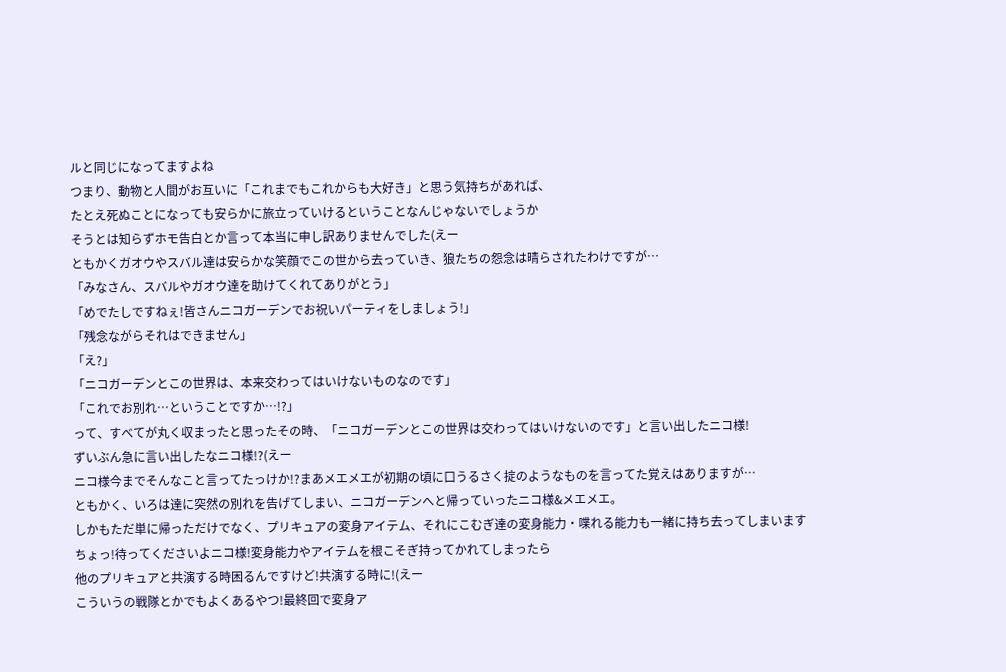ルと同じになってますよね
つまり、動物と人間がお互いに「これまでもこれからも大好き」と思う気持ちがあれば、
たとえ死ぬことになっても安らかに旅立っていけるということなんじゃないでしょうか
そうとは知らずホモ告白とか言って本当に申し訳ありませんでした(えー
ともかくガオウやスバル達は安らかな笑顔でこの世から去っていき、狼たちの怨念は晴らされたわけですが…
「みなさん、スバルやガオウ達を助けてくれてありがとう」
「めでたしですねぇ!皆さんニコガーデンでお祝いパーティをしましょう!」
「残念ながらそれはできません」
「え?」
「ニコガーデンとこの世界は、本来交わってはいけないものなのです」
「これでお別れ…ということですか…!?」
って、すべてが丸く収まったと思ったその時、「ニコガーデンとこの世界は交わってはいけないのです」と言い出したニコ様!
ずいぶん急に言い出したなニコ様!?(えー
ニコ様今までそんなこと言ってたっけか!?まあメエメエが初期の頃に口うるさく掟のようなものを言ってた覚えはありますが…
ともかく、いろは達に突然の別れを告げてしまい、ニコガーデンへと帰っていったニコ様&メエメエ。
しかもただ単に帰っただけでなく、プリキュアの変身アイテム、それにこむぎ達の変身能力・喋れる能力も一緒に持ち去ってしまいます
ちょっ!待ってくださいよニコ様!変身能力やアイテムを根こそぎ持ってかれてしまったら
他のプリキュアと共演する時困るんですけど!共演する時に!(えー
こういうの戦隊とかでもよくあるやつ!最終回で変身ア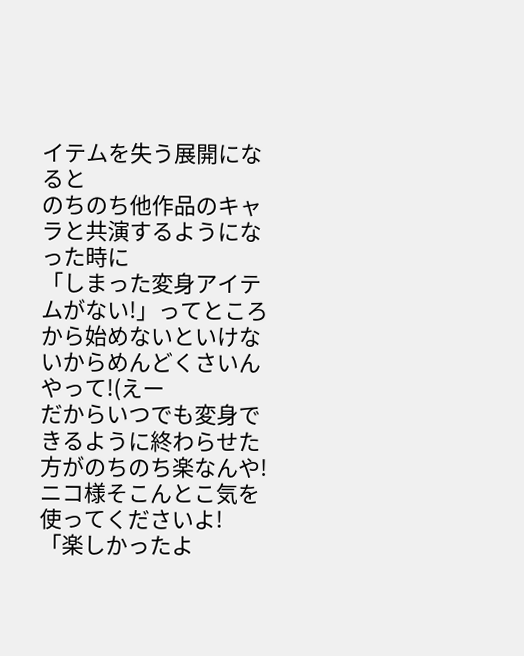イテムを失う展開になると
のちのち他作品のキャラと共演するようになった時に
「しまった変身アイテムがない!」ってところから始めないといけないからめんどくさいんやって!(えー
だからいつでも変身できるように終わらせた方がのちのち楽なんや!ニコ様そこんとこ気を使ってくださいよ!
「楽しかったよ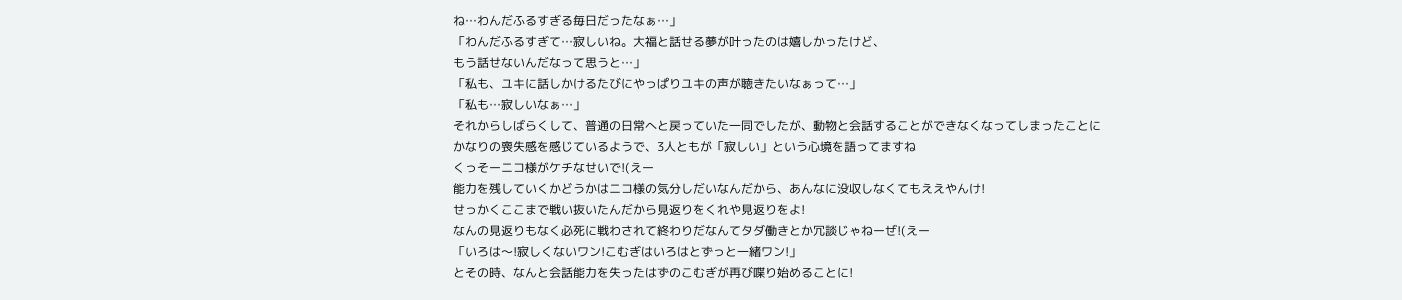ね…わんだふるすぎる毎日だったなぁ…」
「わんだふるすぎて…寂しいね。大福と話せる夢が叶ったのは嬉しかったけど、
もう話せないんだなって思うと…」
「私も、ユキに話しかけるたびにやっぱりユキの声が聴きたいなぁって…」
「私も…寂しいなぁ…」
それからしばらくして、普通の日常へと戻っていた一同でしたが、動物と会話することができなくなってしまったことに
かなりの喪失感を感じているようで、3人ともが「寂しい」という心境を語ってますね
くっそーニコ様がケチなせいで!(えー
能力を残していくかどうかはニコ様の気分しだいなんだから、あんなに没収しなくてもええやんけ!
せっかくここまで戦い抜いたんだから見返りをくれや見返りをよ!
なんの見返りもなく必死に戦わされて終わりだなんてタダ働きとか冗談じゃねーぜ!(えー
「いろは〜!寂しくないワン!こむぎはいろはとずっと一緒ワン!」
とその時、なんと会話能力を失ったはずのこむぎが再び喋り始めることに!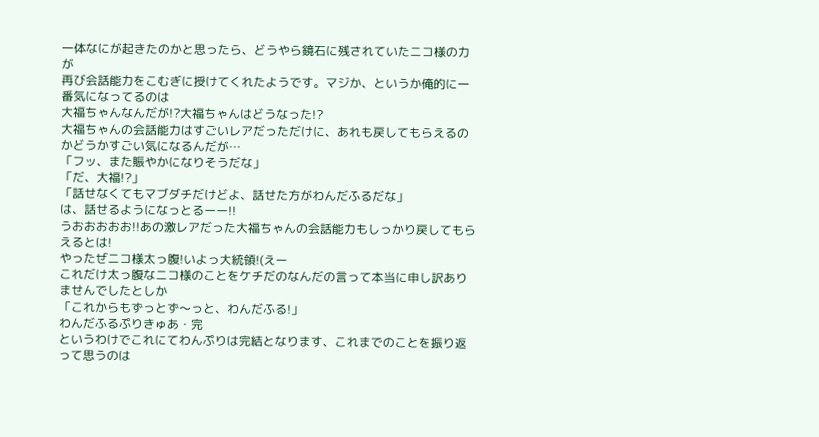一体なにが起きたのかと思ったら、どうやら鏡石に残されていたニコ様の力が
再び会話能力をこむぎに授けてくれたようです。マジか、というか俺的に一番気になってるのは
大福ちゃんなんだが!?大福ちゃんはどうなった!?
大福ちゃんの会話能力はすごいレアだっただけに、あれも戻してもらえるのかどうかすごい気になるんだが…
「フッ、また賑やかになりそうだな」
「だ、大福!?」
「話せなくてもマブダチだけどよ、話せた方がわんだふるだな」
は、話せるようになっとるーー!!
うおおおおお!!あの激レアだった大福ちゃんの会話能力もしっかり戻してもらえるとは!
やったぜニコ様太っ腹!いよっ大統領!(えー
これだけ太っ腹なニコ様のことをケチだのなんだの言って本当に申し訳ありませんでしたとしか
「これからもずっとず〜っと、わんだふる!」
わんだふるぷりきゅあ・完
というわけでこれにてわんぷりは完結となります、これまでのことを振り返って思うのは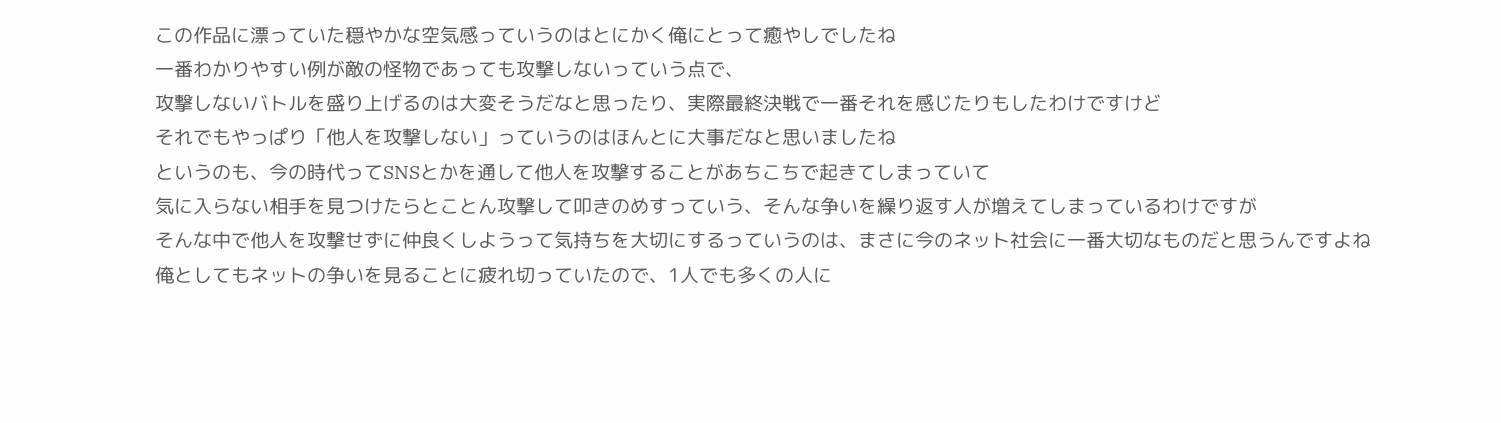この作品に漂っていた穏やかな空気感っていうのはとにかく俺にとって癒やしでしたね
一番わかりやすい例が敵の怪物であっても攻撃しないっていう点で、
攻撃しないバトルを盛り上げるのは大変そうだなと思ったり、実際最終決戦で一番それを感じたりもしたわけですけど
それでもやっぱり「他人を攻撃しない」っていうのはほんとに大事だなと思いましたね
というのも、今の時代ってSNSとかを通して他人を攻撃することがあちこちで起きてしまっていて
気に入らない相手を見つけたらとことん攻撃して叩きのめすっていう、そんな争いを繰り返す人が増えてしまっているわけですが
そんな中で他人を攻撃せずに仲良くしようって気持ちを大切にするっていうのは、まさに今のネット社会に一番大切なものだと思うんですよね
俺としてもネットの争いを見ることに疲れ切っていたので、1人でも多くの人に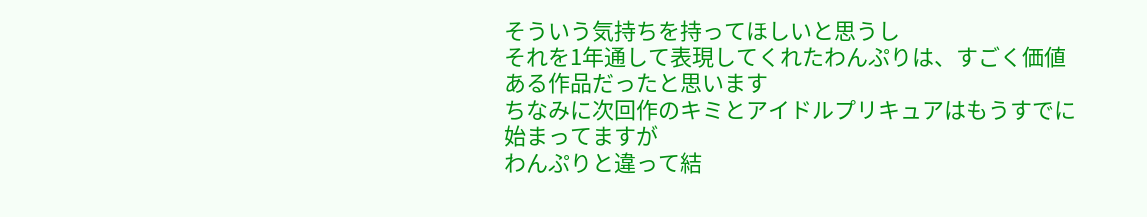そういう気持ちを持ってほしいと思うし
それを1年通して表現してくれたわんぷりは、すごく価値ある作品だったと思います
ちなみに次回作のキミとアイドルプリキュアはもうすでに始まってますが
わんぷりと違って結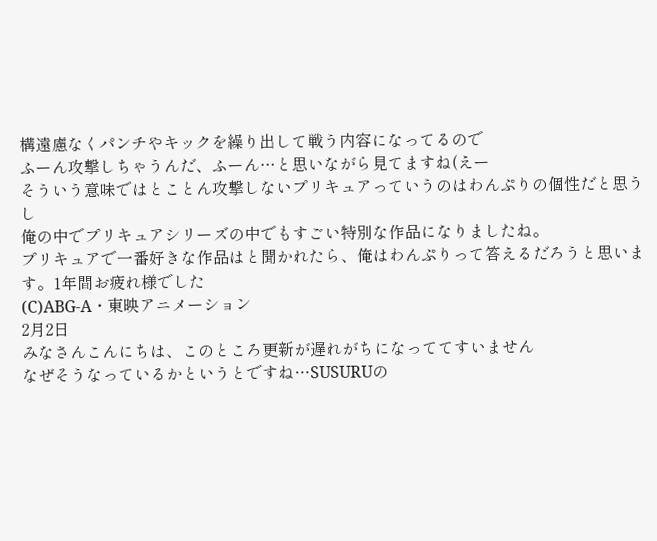構遠慮なくパンチやキックを繰り出して戦う内容になってるので
ふーん攻撃しちゃうんだ、ふーん…と思いながら見てますね(えー
そういう意味ではとことん攻撃しないプリキュアっていうのはわんぷりの個性だと思うし
俺の中でプリキュアシリーズの中でもすごい特別な作品になりましたね。
プリキュアで一番好きな作品はと聞かれたら、俺はわんぷりって答えるだろうと思います。1年間お疲れ様でした
(C)ABG-A・東映アニメーション
2月2日
みなさんこんにちは、このところ更新が遅れがちになっててすいません
なぜそうなっているかというとですね…SUSURUの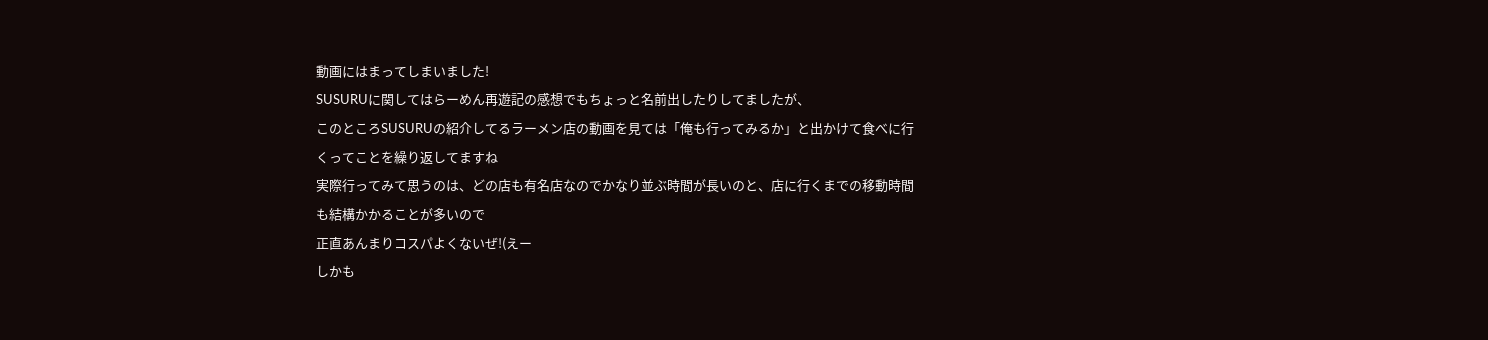動画にはまってしまいました!
SUSURUに関してはらーめん再遊記の感想でもちょっと名前出したりしてましたが、
このところSUSURUの紹介してるラーメン店の動画を見ては「俺も行ってみるか」と出かけて食べに行くってことを繰り返してますね
実際行ってみて思うのは、どの店も有名店なのでかなり並ぶ時間が長いのと、店に行くまでの移動時間も結構かかることが多いので
正直あんまりコスパよくないぜ!(えー
しかも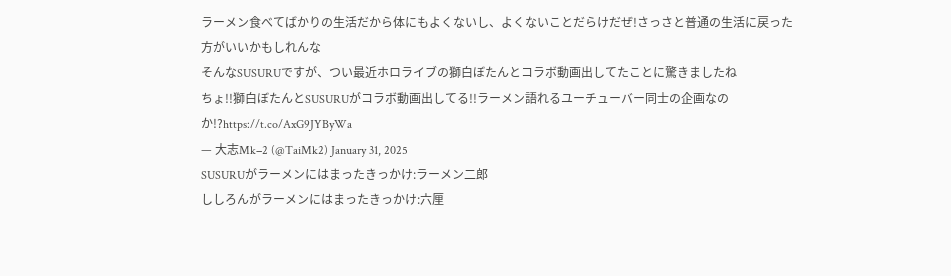ラーメン食べてばかりの生活だから体にもよくないし、よくないことだらけだぜ!さっさと普通の生活に戻った方がいいかもしれんな
そんなSUSURUですが、つい最近ホロライブの獅白ぼたんとコラボ動画出してたことに驚きましたね
ちょ!!獅白ぼたんとSUSURUがコラボ動画出してる!!ラーメン語れるユーチューバー同士の企画なのか!?https://t.co/AxG9JYByWa
— 大志Mk−2 (@TaiMk2) January 31, 2025
SUSURUがラーメンにはまったきっかけ:ラーメン二郎
ししろんがラーメンにはまったきっかけ:六厘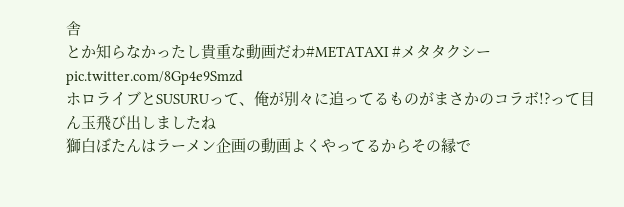舎
とか知らなかったし貴重な動画だわ#METATAXI #メタタクシー pic.twitter.com/8Gp4e9Smzd
ホロライブとSUSURUって、俺が別々に追ってるものがまさかのコラボ!?って目ん玉飛び出しましたね
獅白ぼたんはラーメン企画の動画よくやってるからその縁で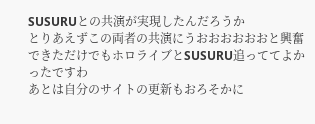SUSURUとの共演が実現したんだろうか
とりあえずこの両者の共演にうおおおおおおと興奮できただけでもホロライブとSUSURU追っててよかったですわ
あとは自分のサイトの更新もおろそかに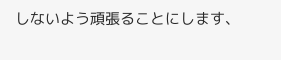しないよう頑張ることにします、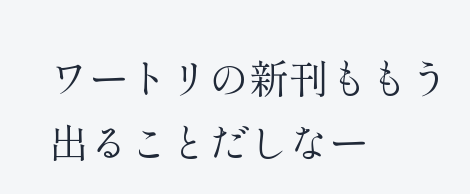ワートリの新刊ももう出ることだしなー